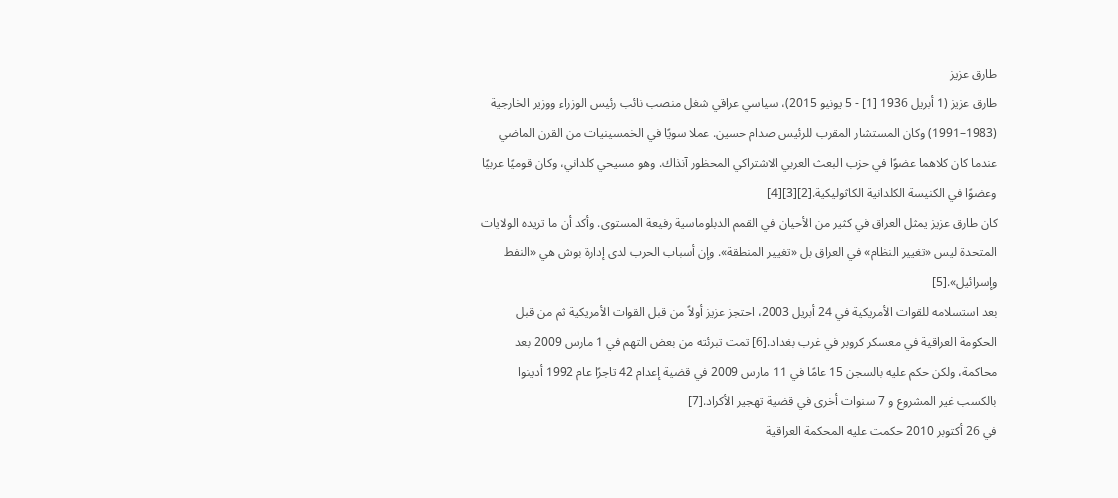طارق عزيز
طارق عزيز (1 أبريل 1936 [1] - 5 يونيو 2015)، سياسي عراقي شغل منصب نائب رئيس الوزراء ووزير الخارجية (1983–1991) وكان المستشار المقرب للرئيس صدام حسين. عملا سويًا في الخمسينيات من القرن الماضي عندما كان كلاهما عضوًا في حزب البعث العربي الاشتراكي المحظور آنذاك. وهو مسيحي كلداني، وكان قوميًا عربيًا وعضوًا في الكنيسة الكلدانية الكاثوليكية.[2][3][4]
كان طارق عزيز يمثل العراق في كثير من الأحيان في القمم الدبلوماسية رفيعة المستوى. وأكد أن ما تريده الولايات المتحدة ليس «تغيير النظام» في العراق بل «تغيير المنطقة». وإن أسباب الحرب لدى إدارة بوش هي «النفط وإسرائيل».[5]
بعد استسلامه للقوات الأمريكية في 24 أبريل 2003، احتجز عزيز أولاً من قبل القوات الأمريكية ثم من قبل الحكومة العراقية في معسكر كروبر في غرب بغداد.[6] تمت تبرئته من بعض التهم في 1 مارس 2009 بعد محاكمة، ولكن حكم عليه بالسجن 15 عامًا في 11 مارس 2009 في قضية إعدام 42 تاجرًا عام 1992 أدينوا بالكسب غير المشروع و 7 سنوات أخرى في قضية تهجير الأكراد.[7]
في 26 أكتوبر 2010 حكمت عليه المحكمة العراقية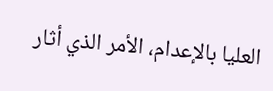العليا بالإعدام، الأمر الذي أثار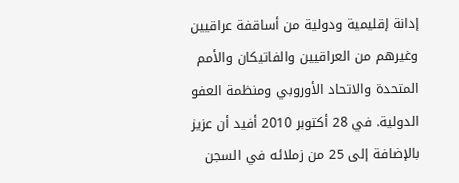إدانة إقليمية ودولية من أساقفة عراقيين وغيرهم من العراقيين والفاتيكان والأمم المتحدة والاتحاد الأوروبي ومنظمة العفو الدولية. في 28 أكتوبر 2010 أفيد أن عزيز بالإضافة إلى 25 من زملائه في السجن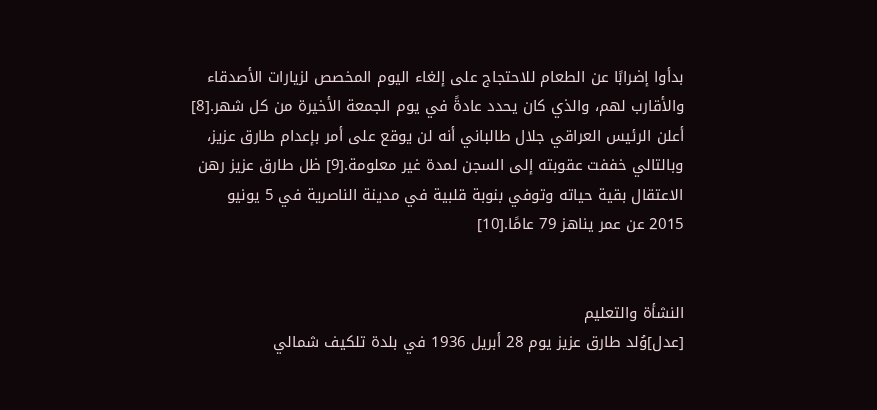بدأوا إضرابًا عن الطعام للاحتجاج على إلغاء اليوم المخصص لزيارات الأصدقاء والأقارب لهم، والذي كان يحدد عادةً في يوم الجمعة الأخيرة من كل شهر.[8]
أعلن الرئيس العراقي جلال طالباني أنه لن يوقع على أمر بإعدام طارق عزيز، وبالتالي خففت عقوبته إلى السجن لمدة غير معلومة.[9] ظل طارق عزيز رهن الاعتقال بقية حياته وتوفي بنوبة قلبية في مدينة الناصرية في 5 يونيو 2015 عن عمر يناهز 79 عامًا.[10]


النشأة والتعليم
[عدل]وُلد طارق عزيز يوم 28 أبريل 1936 في بلدة تلكيف شمالي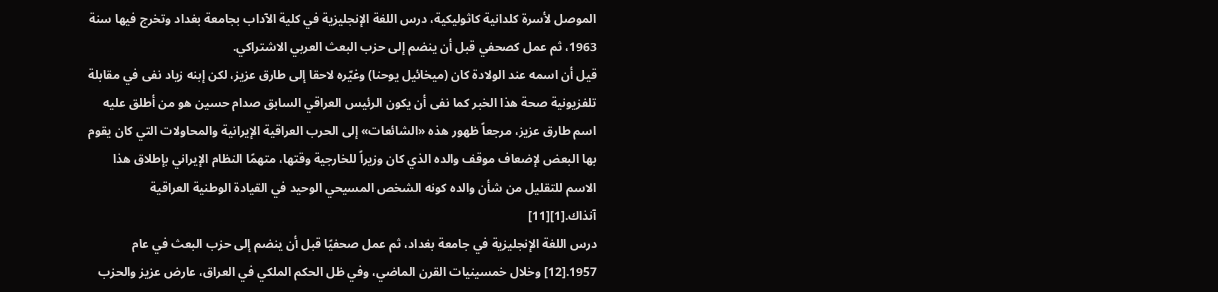الموصل لأسرة كلدانية كاثوليكية، درس اللغة الإنجليزية في كلية الآداب بجامعة بغداد وتخرج فيها سنة 1963، ثم عمل كصحفي قبل أن ينضم إلى حزب البعث العربي الاشتراكي.
قيل أن اسمه عند الولادة كان (ميخائيل يوحنا) وغيّره لاحقا إلى طارق عزيز، لكن إبنه زياد نفى في مقابلة تلفزيونية صحة هذا الخبر كما نفى أن يكون الرئيس العراقي السابق صدام حسين هو من أطلق عليه اسم طارق عزيز، مرجعاً ظهور هذه «الشائعات» إلى الحرب العراقية الإيرانية والمحاولات التي كان يقوم بها البعض لإضعاف موقف والده الذي كان وزيراً للخارجية وقتها، متهمًا النظام الإيراني بإطلاق هذا الاسم للتقليل من شأن والده كونه الشخص المسيحي الوحيد في القيادة الوطنية العراقية آنذاك.[1][11]
درس اللغة الإنجليزية في جامعة بغداد، ثم عمل صحفيًا قبل أن ينضم إلى حزب البعث في عام 1957.[12] وخلال خمسينيات القرن الماضي، وفي ظل الحكم الملكي في العراق، عارض عزيز والحزب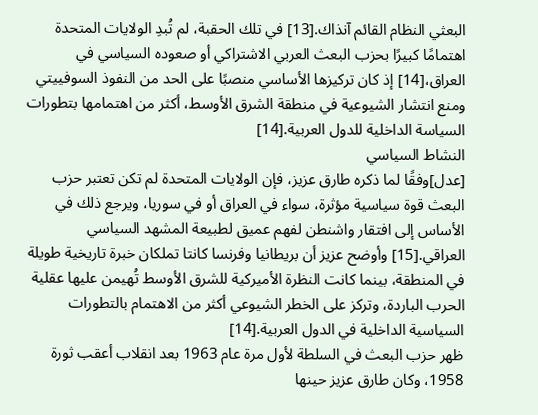البعثي النظام القائم آنذاك.[13] في تلك الحقبة، لم تُبدِ الولايات المتحدة اهتمامًا كبيرًا بحزب البعث العربي الاشتراكي أو صعوده السياسي في العراق،[14] إذ كان تركيزها الأساسي منصبًا على الحد من النفوذ السوفييتي ومنع انتشار الشيوعية في منطقة الشرق الأوسط، أكثر من اهتمامها بتطورات السياسة الداخلية للدول العربية.[14]
النشاط السياسي
[عدل]وفقًا لما ذكره طارق عزيز، فإن الولايات المتحدة لم تكن تعتبر حزب البعث قوة سياسية مؤثرة، سواء في العراق أو في سوريا، ويرجع ذلك في الأساس إلى افتقار واشنطن لفهم عميق لطبيعة المشهد السياسي العراقي.[15] وأوضح عزيز أن بريطانيا وفرنسا كانتا تملكان خبرة تاريخية طويلة في المنطقة، بينما كانت النظرة الأميركية للشرق الأوسط تُهيمن عليها عقلية الحرب الباردة، وتركز على الخطر الشيوعي أكثر من الاهتمام بالتطورات السياسية الداخلية في الدول العربية.[14]
ظهر حزب البعث في السلطة لأول مرة عام 1963 بعد انقلاب أعقب ثورة 1958، وكان طارق عزيز حينها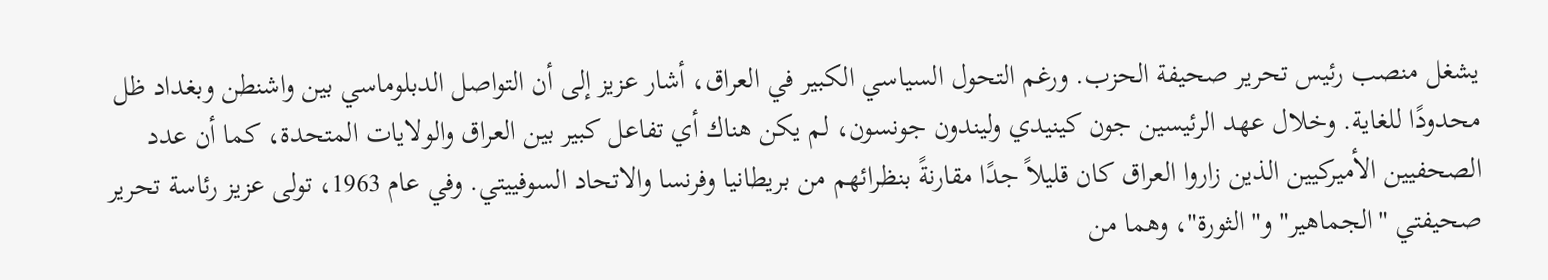يشغل منصب رئيس تحرير صحيفة الحزب. ورغم التحول السياسي الكبير في العراق، أشار عزيز إلى أن التواصل الدبلوماسي بين واشنطن وبغداد ظل محدودًا للغاية. وخلال عهد الرئيسين جون كينيدي وليندون جونسون، لم يكن هناك أي تفاعل كبير بين العراق والولايات المتحدة، كما أن عدد الصحفيين الأميركيين الذين زاروا العراق كان قليلاً جدًا مقارنةً بنظرائهم من بريطانيا وفرنسا والاتحاد السوفييتي. وفي عام 1963، تولى عزيز رئاسة تحرير صحيفتي "الجماهير" و"الثورة"، وهما من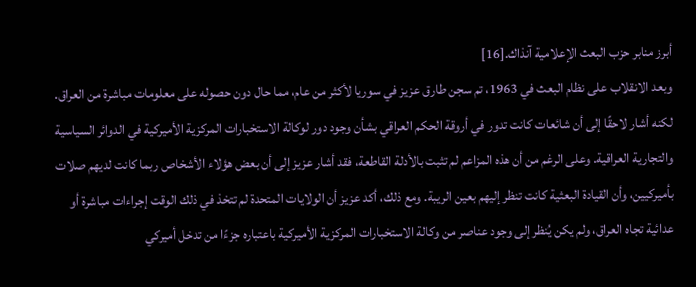أبرز منابر حزب البعث الإعلامية آنذاك.[16]
وبعد الانقلاب على نظام البعث في 1963، تم سجن طارق عزيز في سوريا لأكثر من عام، مما حال دون حصوله على معلومات مباشرة من العراق. لكنه أشار لاحقًا إلى أن شائعات كانت تدور في أروقة الحكم العراقي بشأن وجود دور لوكالة الاستخبارات المركزية الأميركية في الدوائر السياسية والتجارية العراقية. وعلى الرغم من أن هذه المزاعم لم تثبت بالأدلة القاطعة، فقد أشار عزيز إلى أن بعض هؤلاء الأشخاص ربما كانت لديهم صلات بأميركيين، وأن القيادة البعثية كانت تنظر إليهم بعين الريبة. ومع ذلك، أكد عزيز أن الولايات المتحدة لم تتخذ في ذلك الوقت إجراءات مباشرة أو عدائية تجاه العراق، ولم يكن يُنظر إلى وجود عناصر من وكالة الاستخبارات المركزية الأميركية باعتباره جزءًا من تدخل أميركي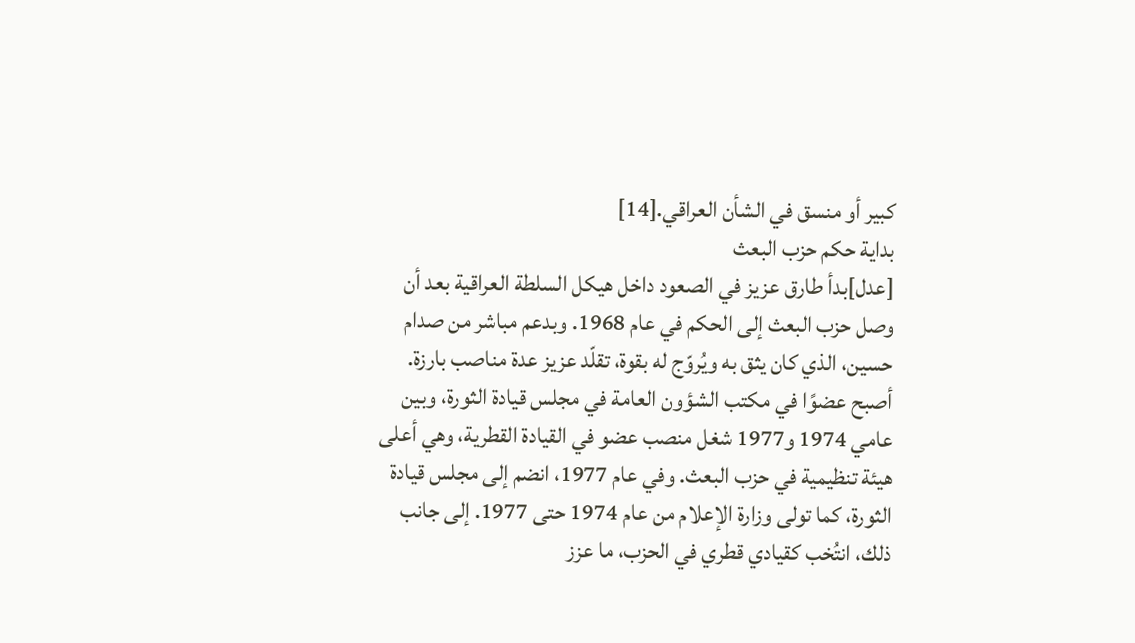كبير أو منسق في الشأن العراقي.[14]
بداية حكم حزب البعث
[عدل]بدأ طارق عزيز في الصعود داخل هيكل السلطة العراقية بعد أن وصل حزب البعث إلى الحكم في عام 1968. وبدعم مباشر من صدام حسين، الذي كان يثق به ويُروّج له بقوة، تقلّد عزيز عدة مناصب بارزة. أصبح عضوًا في مكتب الشؤون العامة في مجلس قيادة الثورة، وبين عامي 1974 و1977 شغل منصب عضو في القيادة القطرية، وهي أعلى هيئة تنظيمية في حزب البعث. وفي عام 1977، انضم إلى مجلس قيادة الثورة، كما تولى وزارة الإعلام من عام 1974 حتى 1977. إلى جانب ذلك، انتُخب كقيادي قطري في الحزب، ما عزز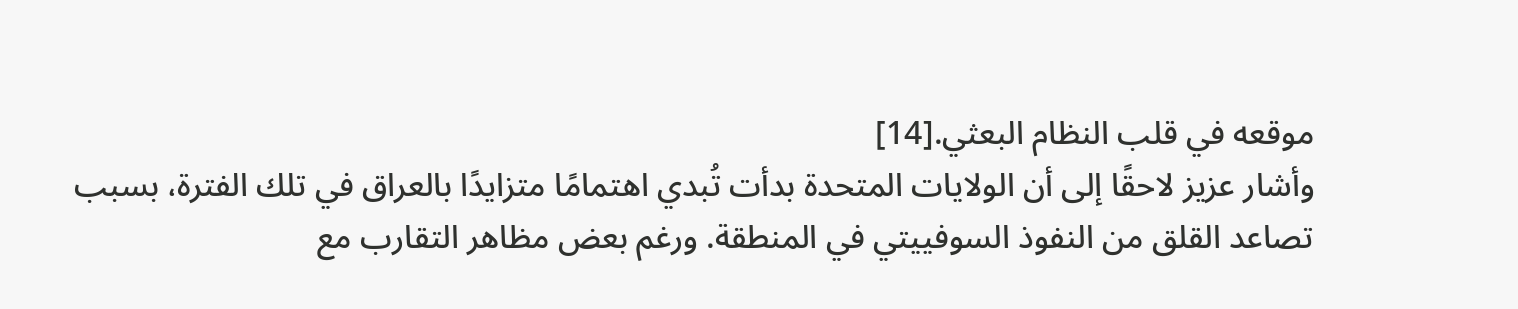موقعه في قلب النظام البعثي.[14]
وأشار عزيز لاحقًا إلى أن الولايات المتحدة بدأت تُبدي اهتمامًا متزايدًا بالعراق في تلك الفترة، بسبب تصاعد القلق من النفوذ السوفييتي في المنطقة. ورغم بعض مظاهر التقارب مع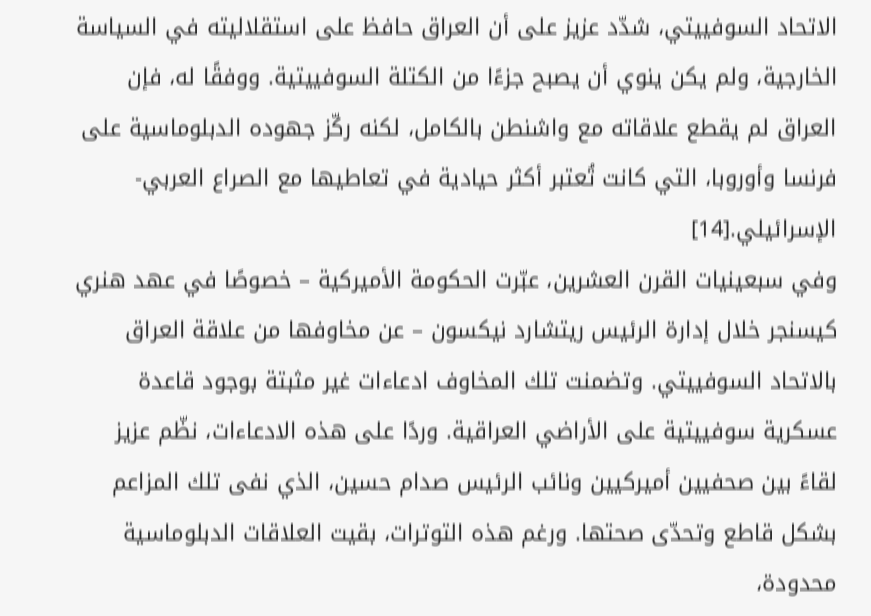الاتحاد السوفييتي، شدّد عزيز على أن العراق حافظ على استقلاليته في السياسة الخارجية، ولم يكن ينوي أن يصبح جزءًا من الكتلة السوفييتية. ووفقًا له، فإن العراق لم يقطع علاقاته مع واشنطن بالكامل، لكنه ركّز جهوده الدبلوماسية على فرنسا وأوروبا، التي كانت تُعتبر أكثر حيادية في تعاطيها مع الصراع العربي-الإسرائيلي.[14]
وفي سبعينيات القرن العشرين، عبّرت الحكومة الأميركية – خصوصًا في عهد هنري كيسنجر خلال إدارة الرئيس ريتشارد نيكسون – عن مخاوفها من علاقة العراق بالاتحاد السوفييتي. وتضمنت تلك المخاوف ادعاءات غير مثبتة بوجود قاعدة عسكرية سوفييتية على الأراضي العراقية. وردًا على هذه الادعاءات، نظّم عزيز لقاءً بين صحفيين أميركيين ونائب الرئيس صدام حسين، الذي نفى تلك المزاعم بشكل قاطع وتحدّى صحتها. ورغم هذه التوترات، بقيت العلاقات الدبلوماسية محدودة،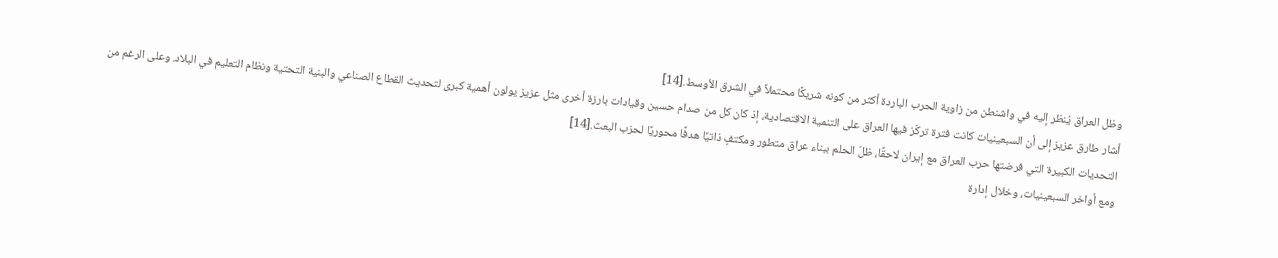وظل العراق يُنظر إليه في واشنطن من زاوية الحرب الباردة أكثر من كونه شريكًا محتملاً في الشرق الأوسط.[14]
أشار طارق عزيز إلى أن السبعينيات كانت فترة تركّز فيها العراق على التنمية الاقتصادية، إذ كان كل من صدام حسين وقيادات بارزة أخرى مثل عزيز يولون أهمية كبرى لتحديث القطاع الصناعي والبنية التحتية ونظام التعليم في البلاد. وعلى الرغم من التحديات الكبيرة التي فرضتها حرب العراق مع إيران لاحقًا، ظلّ الحلم ببناء عراق متطور ومكتفٍ ذاتيًا هدفًا محوريًا لحزب البعث.[14]
ومع أواخر السبعينيات، وخلال إدارة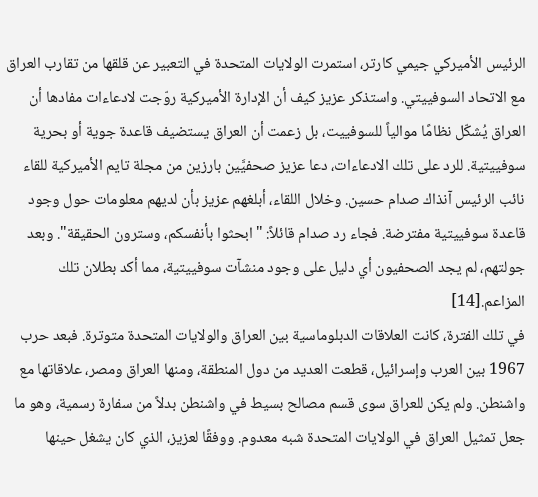الرئيس الأميركي جيمي كارتر، استمرت الولايات المتحدة في التعبير عن قلقها من تقارب العراق مع الاتحاد السوفييتي. واستذكر عزيز كيف أن الإدارة الأميركية روّجت لادعاءات مفادها أن العراق يُشكّل نظامًا موالياً للسوفييت، بل زعمت أن العراق يستضيف قاعدة جوية أو بحرية سوفييتية. للرد على تلك الادعاءات، دعا عزيز صحفيَّين بارزين من مجلة تايم الأميركية للقاء نائب الرئيس آنذاك صدام حسين. وخلال اللقاء، أبلغهم عزيز بأن لديهم معلومات حول وجود قاعدة سوفييتية مفترضة. فجاء رد صدام قائلاً: "ابحثوا بأنفسكم، وسترون الحقيقة". وبعد جولتهم، لم يجد الصحفيون أي دليل على وجود منشآت سوفييتية، مما أكد بطلان تلك المزاعم.[14]
في تلك الفترة، كانت العلاقات الدبلوماسية بين العراق والولايات المتحدة متوترة. فبعد حرب 1967 بين العرب وإسرائيل، قطعت العديد من دول المنطقة، ومنها العراق ومصر، علاقاتها مع واشنطن. ولم يكن للعراق سوى قسم مصالح بسيط في واشنطن بدلاً من سفارة رسمية، وهو ما جعل تمثيل العراق في الولايات المتحدة شبه معدوم. ووفقًا لعزيز، الذي كان يشغل حينها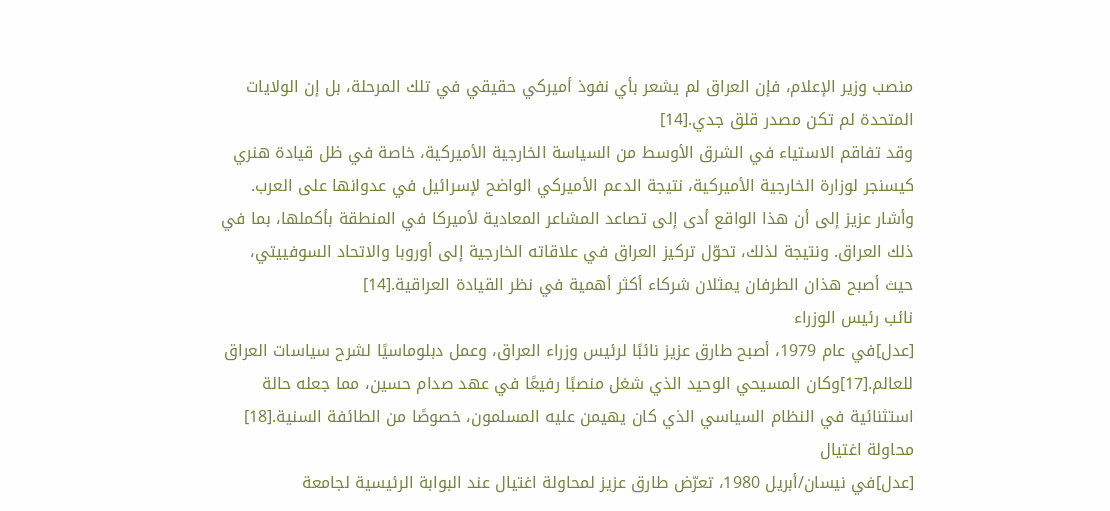منصب وزير الإعلام، فإن العراق لم يشعر بأي نفوذ أميركي حقيقي في تلك المرحلة، بل إن الولايات المتحدة لم تكن مصدر قلق جدي.[14]
وقد تفاقم الاستياء في الشرق الأوسط من السياسة الخارجية الأميركية، خاصة في ظل قيادة هنري كيسنجر لوزارة الخارجية الأميركية، نتيجة الدعم الأميركي الواضح لإسرائيل في عدوانها على العرب. وأشار عزيز إلى أن هذا الواقع أدى إلى تصاعد المشاعر المعادية لأميركا في المنطقة بأكملها، بما في ذلك العراق. ونتيجة لذلك، تحوّل تركيز العراق في علاقاته الخارجية إلى أوروبا والاتحاد السوفييتي، حيث أصبح هذان الطرفان يمثلان شركاء أكثر أهمية في نظر القيادة العراقية.[14]
نائب رئيس الوزراء
[عدل]في عام 1979، أصبح طارق عزيز نائبًا لرئيس وزراء العراق، وعمل دبلوماسيًا لشرح سياسات العراق للعالم.[17]وكان المسيحي الوحيد الذي شغل منصبًا رفيعًا في عهد صدام حسين، مما جعله حالة استثنائية في النظام السياسي الذي كان يهيمن عليه المسلمون، خصوصًا من الطائفة السنية.[18]
محاولة اغتيال
[عدل]في نيسان/أبريل 1980، تعرّض طارق عزيز لمحاولة اغتيال عند البوابة الرئيسية لجامعة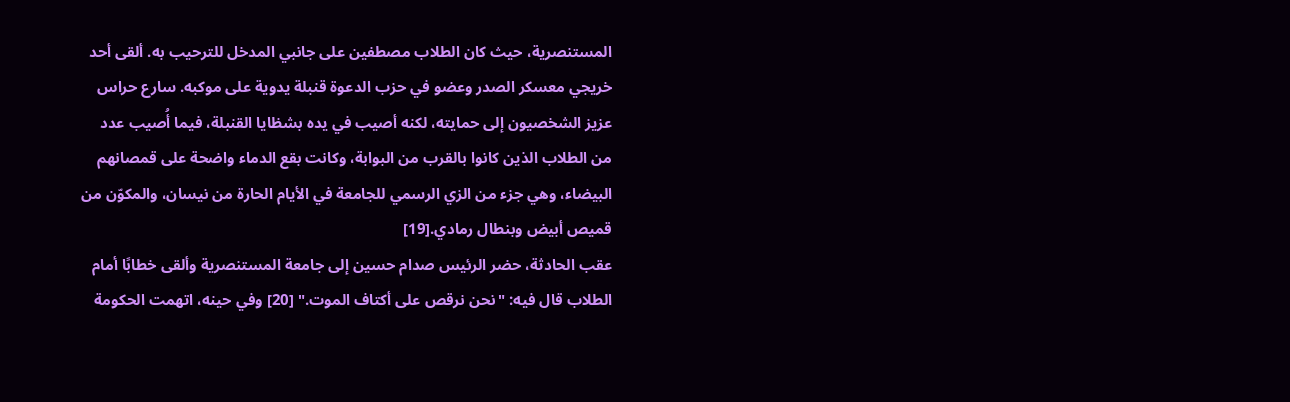المستنصرية، حيث كان الطلاب مصطفين على جانبي المدخل للترحيب به. ألقى أحد خريجي معسكر الصدر وعضو في حزب الدعوة قنبلة يدوية على موكبه. سارع حراس عزيز الشخصيون إلى حمايته، لكنه أصيب في يده بشظايا القنبلة، فيما أُصيب عدد من الطلاب الذين كانوا بالقرب من البوابة، وكانت بقع الدماء واضحة على قمصانهم البيضاء، وهي جزء من الزي الرسمي للجامعة في الأيام الحارة من نيسان، والمكوّن من قميص أبيض وبنطال رمادي.[19]
عقب الحادثة، حضر الرئيس صدام حسين إلى جامعة المستنصرية وألقى خطابًا أمام الطلاب قال فيه: "نحن نرقص على أكتاف الموت." [20] وفي حينه، اتهمت الحكومة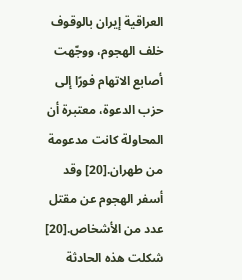العراقية إيران بالوقوف خلف الهجوم، ووجّهت أصابع الاتهام فورًا إلى حزب الدعوة، معتبرة أن المحاولة كانت مدعومة من طهران.[20] وقد أسفر الهجوم عن مقتل عدد من الأشخاص.[20]
شكلت هذه الحادثة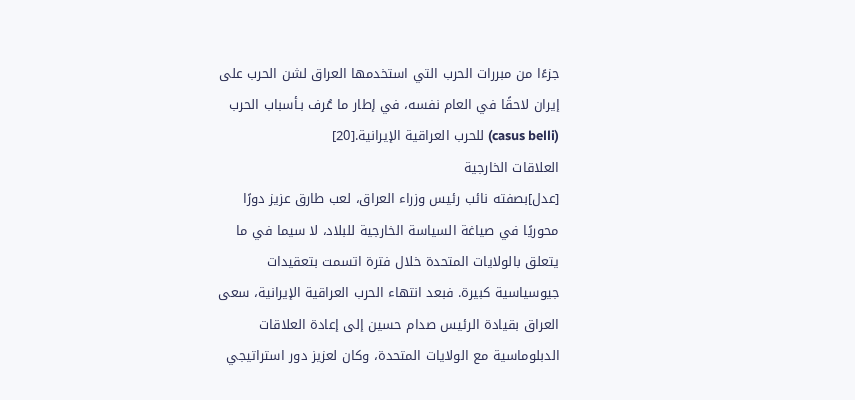جزءًا من مبررات الحرب التي استخدمها العراق لشن الحرب على إيران لاحقًا في العام نفسه، في إطار ما عُرف بـأسباب الحرب (casus belli) للحرب العراقية الإيرانية.[20]
العلاقات الخارجية
[عدل]بصفته نائب رئيس وزراء العراق، لعب طارق عزيز دورًا محوريًا في صياغة السياسة الخارجية للبلاد، لا سيما في ما يتعلق بالولايات المتحدة خلال فترة اتسمت بتعقيدات جيوسياسية كبيرة. فبعد انتهاء الحرب العراقية الإيرانية، سعى العراق بقيادة الرئيس صدام حسين إلى إعادة العلاقات الدبلوماسية مع الولايات المتحدة، وكان لعزيز دور استراتيجي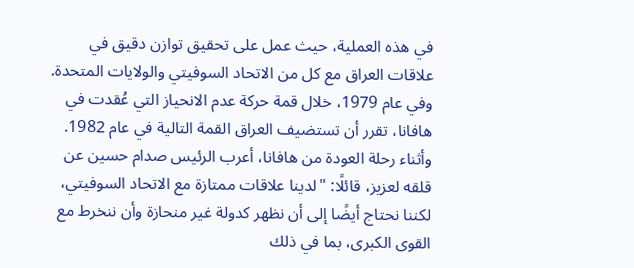في هذه العملية، حيث عمل على تحقيق توازن دقيق في علاقات العراق مع كل من الاتحاد السوفيتي والولايات المتحدة.
وفي عام 1979، خلال قمة حركة عدم الانحياز التي عُقدت في هافانا، تقرر أن تستضيف العراق القمة التالية في عام 1982. وأثناء رحلة العودة من هافانا، أعرب الرئيس صدام حسين عن قلقه لعزيز، قائلًا: "لدينا علاقات ممتازة مع الاتحاد السوفيتي، لكننا نحتاج أيضًا إلى أن نظهر كدولة غير منحازة وأن ننخرط مع القوى الكبرى، بما في ذلك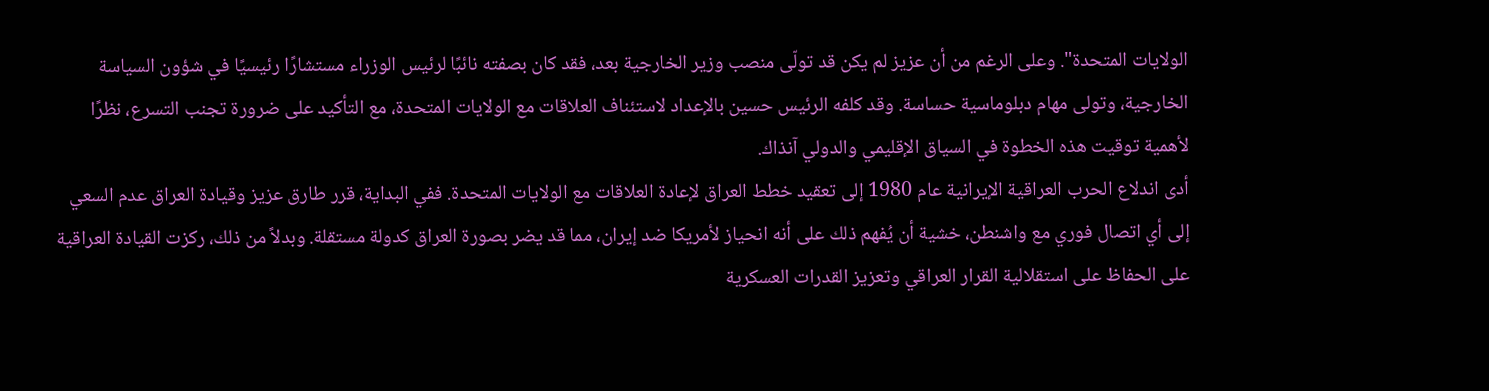الولايات المتحدة". وعلى الرغم من أن عزيز لم يكن قد تولّى منصب وزير الخارجية بعد، فقد كان بصفته نائبًا لرئيس الوزراء مستشارًا رئيسيًا في شؤون السياسة الخارجية، وتولى مهام دبلوماسية حساسة. وقد كلفه الرئيس حسين بالإعداد لاستئناف العلاقات مع الولايات المتحدة، مع التأكيد على ضرورة تجنب التسرع، نظرًا لأهمية توقيت هذه الخطوة في السياق الإقليمي والدولي آنذاك.
أدى اندلاع الحرب العراقية الإيرانية عام 1980 إلى تعقيد خطط العراق لإعادة العلاقات مع الولايات المتحدة. ففي البداية، قرر طارق عزيز وقيادة العراق عدم السعي إلى أي اتصال فوري مع واشنطن، خشية أن يُفهم ذلك على أنه انحياز لأمريكا ضد إيران، مما قد يضر بصورة العراق كدولة مستقلة. وبدلاً من ذلك، ركزت القيادة العراقية على الحفاظ على استقلالية القرار العراقي وتعزيز القدرات العسكرية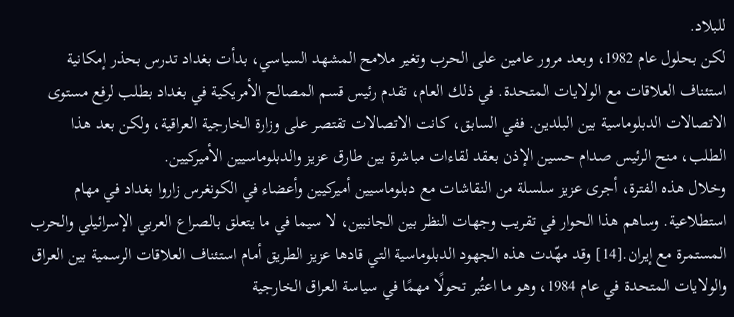للبلاد.
لكن بحلول عام 1982، وبعد مرور عامين على الحرب وتغير ملامح المشهد السياسي، بدأت بغداد تدرس بحذر إمكانية استئناف العلاقات مع الولايات المتحدة. في ذلك العام، تقدم رئيس قسم المصالح الأمريكية في بغداد بطلب لرفع مستوى الاتصالات الدبلوماسية بين البلدين. ففي السابق، كانت الاتصالات تقتصر على وزارة الخارجية العراقية، ولكن بعد هذا الطلب، منح الرئيس صدام حسين الإذن بعقد لقاءات مباشرة بين طارق عزيز والدبلوماسيين الأميركيين.
وخلال هذه الفترة، أجرى عزيز سلسلة من النقاشات مع دبلوماسيين أميركيين وأعضاء في الكونغرس زاروا بغداد في مهام استطلاعية. وساهم هذا الحوار في تقريب وجهات النظر بين الجانبين، لا سيما في ما يتعلق بالصراع العربي الإسرائيلي والحرب المستمرة مع إيران.[14] وقد مهّدت هذه الجهود الدبلوماسية التي قادها عزيز الطريق أمام استئناف العلاقات الرسمية بين العراق والولايات المتحدة في عام 1984، وهو ما اعتُبر تحولًا مهمًا في سياسة العراق الخارجية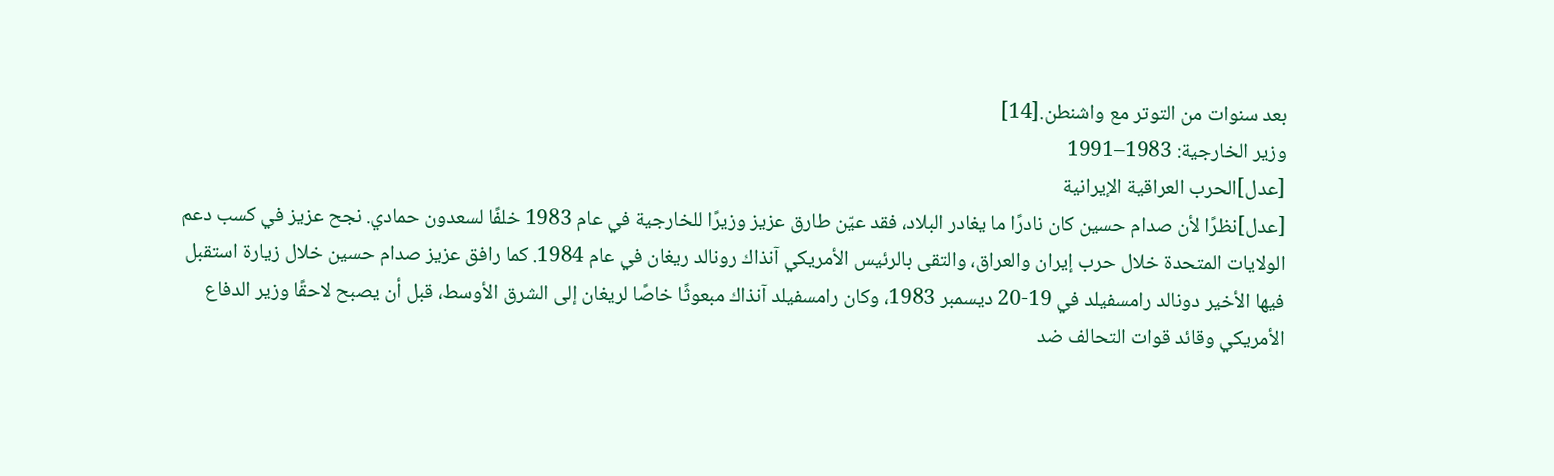بعد سنوات من التوتر مع واشنطن.[14]
وزير الخارجية: 1983–1991
[عدل]الحرب العراقية الإيرانية
[عدل]نظرًا لأن صدام حسين كان نادرًا ما يغادر البلاد، فقد عيّن طارق عزيز وزيرًا للخارجية في عام 1983 خلفًا لسعدون حمادي. نجح عزيز في كسب دعم الولايات المتحدة خلال حرب إيران والعراق، والتقى بالرئيس الأمريكي آنذاك رونالد ريغان في عام 1984. كما رافق عزيز صدام حسين خلال زيارة استقبل فيها الأخير دونالد رامسفيلد في 19-20 ديسمبر 1983، وكان رامسفيلد آنذاك مبعوثًا خاصًا لريغان إلى الشرق الأوسط، قبل أن يصبح لاحقًا وزير الدفاع الأمريكي وقائد قوات التحالف ضد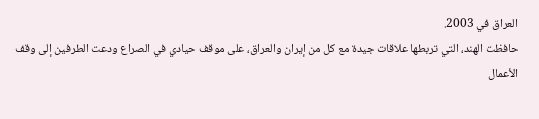العراق في 2003.
حافظت الهند، التي تربطها علاقات جيدة مع كل من إيران والعراق، على موقف حيادي في الصراع ودعت الطرفين إلى وقف الأعمال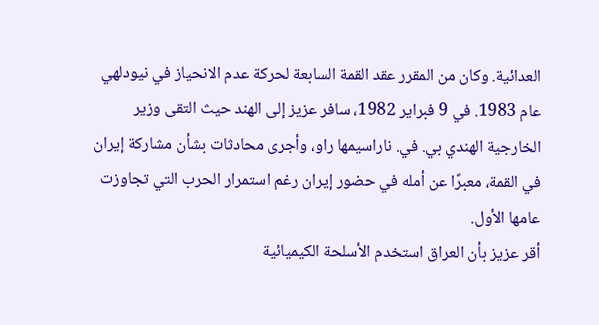العدائية. وكان من المقرر عقد القمة السابعة لحركة عدم الانحياز في نيودلهي عام 1983. في 9 فبراير 1982، سافر عزيز إلى الهند حيث التقى وزير الخارجية الهندي بي. في. ناراسيمها راو، وأجرى محادثات بشأن مشاركة إيران في القمة، معبرًا عن أمله في حضور إيران رغم استمرار الحرب التي تجاوزت عامها الأول.
أقر عزيز بأن العراق استخدم الأسلحة الكيميائية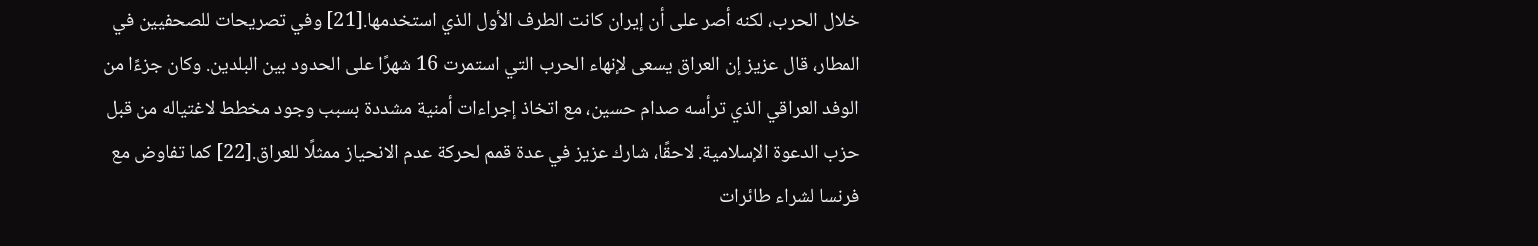خلال الحرب، لكنه أصر على أن إيران كانت الطرف الأول الذي استخدمها.[21] وفي تصريحات للصحفيين في المطار، قال عزيز إن العراق يسعى لإنهاء الحرب التي استمرت 16 شهرًا على الحدود بين البلدين. وكان جزءًا من الوفد العراقي الذي ترأسه صدام حسين، مع اتخاذ إجراءات أمنية مشددة بسبب وجود مخطط لاغتياله من قبل حزب الدعوة الإسلامية. لاحقًا، شارك عزيز في عدة قمم لحركة عدم الانحياز ممثلًا للعراق.[22] كما تفاوض مع فرنسا لشراء طائرات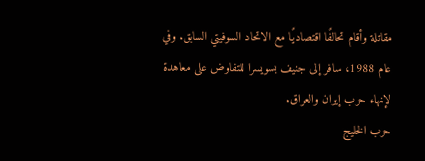مقاتلة وأقام تحالفًا اقتصاديًا مع الاتحاد السوفيتي السابق. وفي عام 1988، سافر إلى جنيف بسويسرا للتفاوض على معاهدة لإنهاء حرب إيران والعراق.
حرب الخليج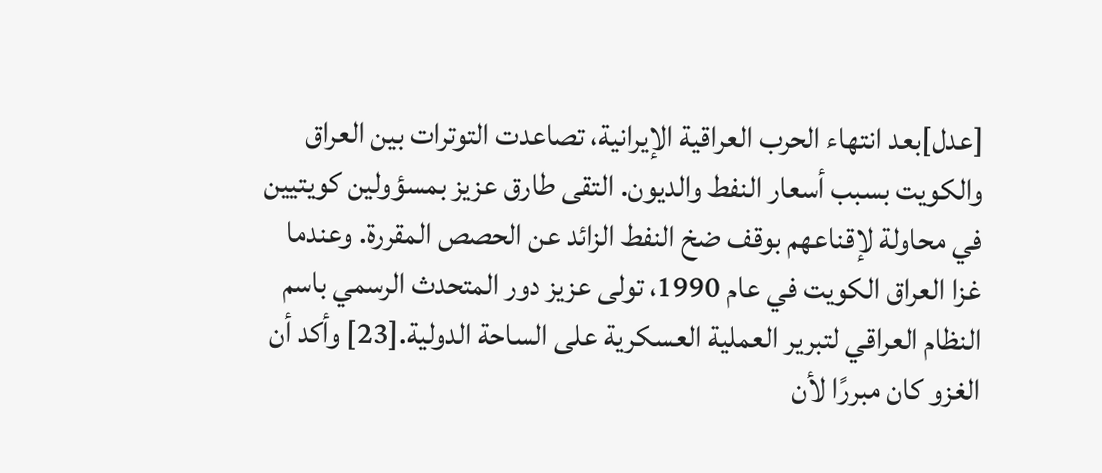[عدل]بعد انتهاء الحرب العراقية الإيرانية، تصاعدت التوترات بين العراق والكويت بسبب أسعار النفط والديون. التقى طارق عزيز بمسؤولين كويتيين في محاولة لإقناعهم بوقف ضخ النفط الزائد عن الحصص المقررة. وعندما غزا العراق الكويت في عام 1990، تولى عزيز دور المتحدث الرسمي باسم النظام العراقي لتبرير العملية العسكرية على الساحة الدولية.[23] وأكد أن الغزو كان مبررًا لأن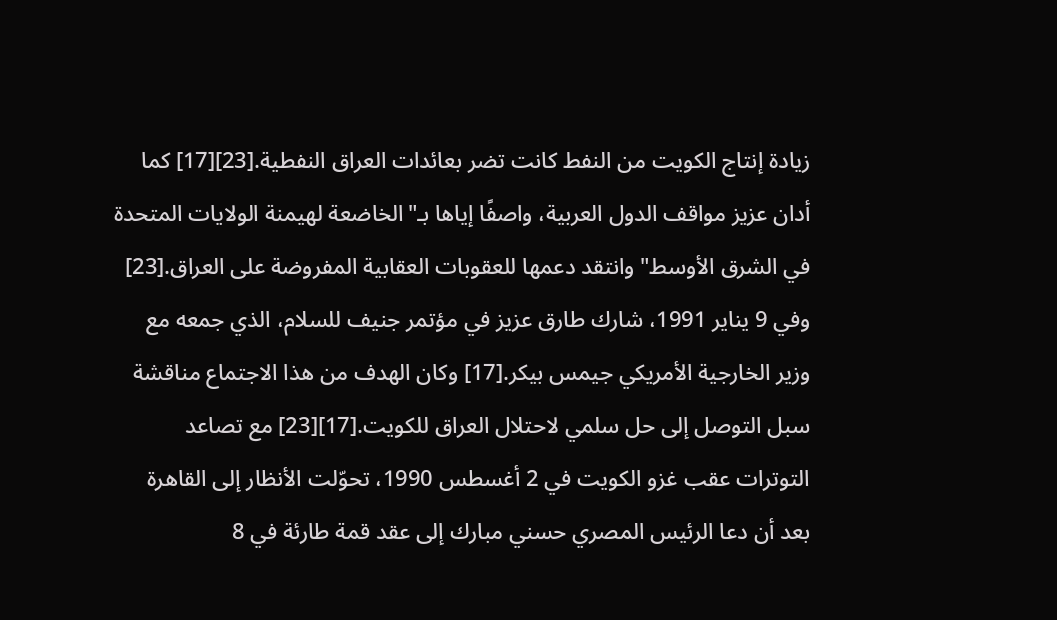زيادة إنتاج الكويت من النفط كانت تضر بعائدات العراق النفطية.[23][17] كما أدان عزيز مواقف الدول العربية، واصفًا إياها بـ"الخاضعة لهيمنة الولايات المتحدة في الشرق الأوسط" وانتقد دعمها للعقوبات العقابية المفروضة على العراق.[23]
وفي 9 يناير 1991، شارك طارق عزيز في مؤتمر جنيف للسلام، الذي جمعه مع وزير الخارجية الأمريكي جيمس بيكر.[17] وكان الهدف من هذا الاجتماع مناقشة سبل التوصل إلى حل سلمي لاحتلال العراق للكويت.[17][23] مع تصاعد التوترات عقب غزو الكويت في 2 أغسطس 1990، تحوّلت الأنظار إلى القاهرة بعد أن دعا الرئيس المصري حسني مبارك إلى عقد قمة طارئة في 8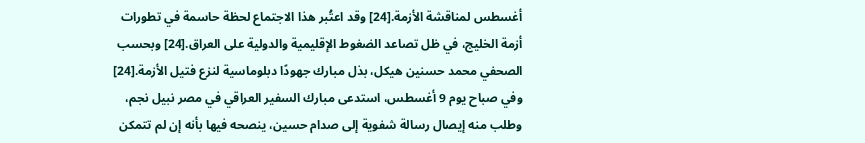أغسطس لمناقشة الأزمة.[24] وقد اعتُبر هذا الاجتماع لحظة حاسمة في تطورات أزمة الخليج، في ظل تصاعد الضغوط الإقليمية والدولية على العراق.[24] وبحسب الصحفي محمد حسنين هيكل، بذل مبارك جهودًا دبلوماسية لنزع فتيل الأزمة.[24] وفي صباح يوم 9 أغسطس، استدعى مبارك السفير العراقي في مصر نبيل نجم، وطلب منه إيصال رسالة شفوية إلى صدام حسين، ينصحه فيها بأنه إن لم تتمكن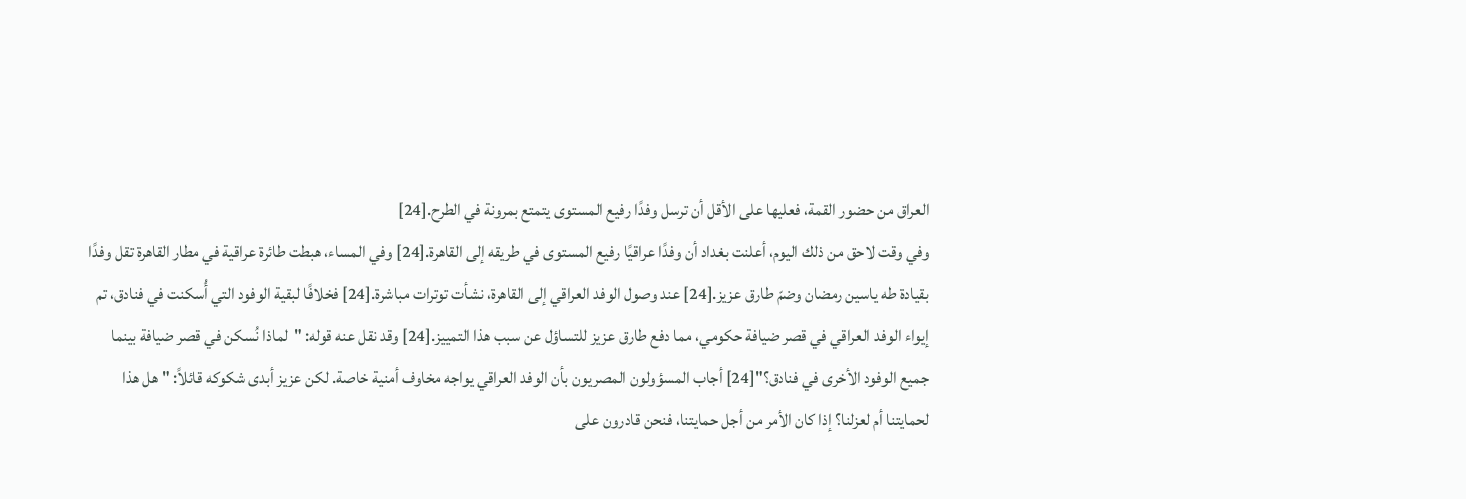العراق من حضور القمة، فعليها على الأقل أن ترسل وفدًا رفيع المستوى يتمتع بمرونة في الطرح.[24]
وفي وقت لاحق من ذلك اليوم، أعلنت بغداد أن وفدًا عراقيًا رفيع المستوى في طريقه إلى القاهرة.[24] وفي المساء، هبطت طائرة عراقية في مطار القاهرة تقل وفدًا بقيادة طه ياسين رمضان وضمّ طارق عزيز.[24] عند وصول الوفد العراقي إلى القاهرة، نشأت توترات مباشرة.[24] فخلافًا لبقية الوفود التي أُسكنت في فنادق، تم إيواء الوفد العراقي في قصر ضيافة حكومي، مما دفع طارق عزيز للتساؤل عن سبب هذا التمييز.[24] وقد نقل عنه قوله: "لماذا نُسكن في قصر ضيافة بينما جميع الوفود الأخرى في فنادق؟"[24] أجاب المسؤولون المصريون بأن الوفد العراقي يواجه مخاوف أمنية خاصة. لكن عزيز أبدى شكوكه قائلاً: "هل هذا لحمايتنا أم لعزلنا؟ إذا كان الأمر من أجل حمايتنا، فنحن قادرون على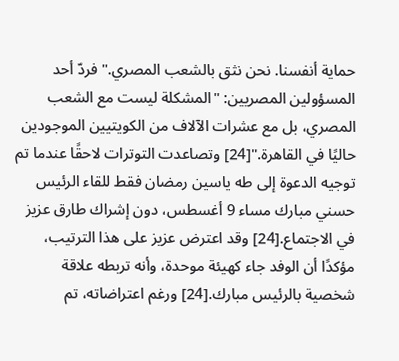حماية أنفسنا. نحن نثق بالشعب المصري." فردّ أحد المسؤولين المصريين: "المشكلة ليست مع الشعب المصري، بل مع عشرات الآلاف من الكويتيين الموجودين حاليًا في القاهرة."[24] وتصاعدت التوترات لاحقًا عندما تم توجيه الدعوة إلى طه ياسين رمضان فقط للقاء الرئيس حسني مبارك مساء 9 أغسطس، دون إشراك طارق عزيز في الاجتماع.[24] وقد اعترض عزيز على هذا الترتيب، مؤكدًا أن الوفد جاء كهيئة موحدة، وأنه تربطه علاقة شخصية بالرئيس مبارك.[24] ورغم اعتراضاته، تم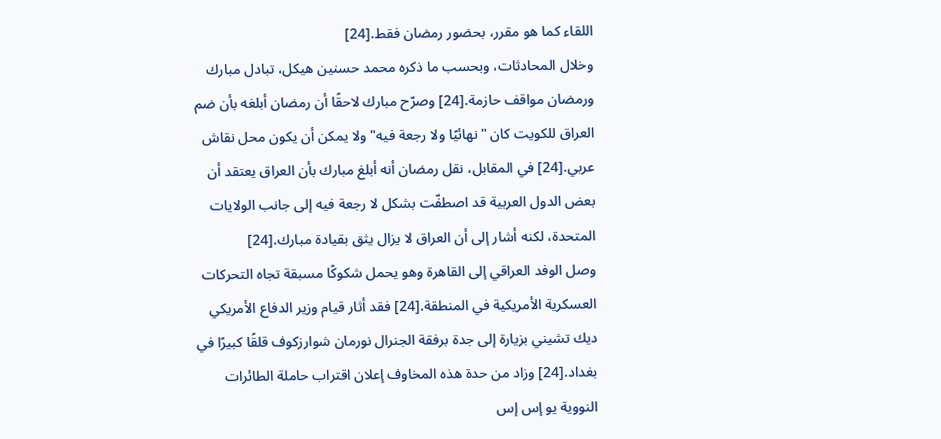اللقاء كما هو مقرر، بحضور رمضان فقط.[24]
وخلال المحادثات، وبحسب ما ذكره محمد حسنين هيكل، تبادل مبارك ورمضان مواقف حازمة.[24] وصرّح مبارك لاحقًا أن رمضان أبلغه بأن ضم العراق للكويت كان "نهائيًا ولا رجعة فيه" ولا يمكن أن يكون محل نقاش عربي.[24] في المقابل، نقل رمضان أنه أبلغ مبارك بأن العراق يعتقد أن بعض الدول العربية قد اصطفّت بشكل لا رجعة فيه إلى جانب الولايات المتحدة، لكنه أشار إلى أن العراق لا يزال يثق بقيادة مبارك.[24]
وصل الوفد العراقي إلى القاهرة وهو يحمل شكوكًا مسبقة تجاه التحركات العسكرية الأمريكية في المنطقة.[24] فقد أثار قيام وزير الدفاع الأمريكي ديك تشيني بزيارة إلى جدة برفقة الجنرال نورمان شوارزكوف قلقًا كبيرًا في بغداد.[24] وزاد من حدة هذه المخاوف إعلان اقتراب حاملة الطائرات النووية يو إس إس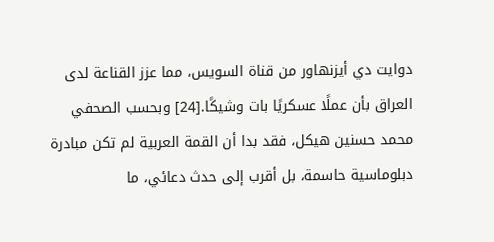دوايت دي أيزنهاور من قناة السويس، مما عزز القناعة لدى العراق بأن عملًا عسكريًا بات وشيكًا.[24] وبحسب الصحفي محمد حسنين هيكل، فقد بدا أن القمة العربية لم تكن مبادرة دبلوماسية حاسمة، بل أقرب إلى حدث دعائي، ما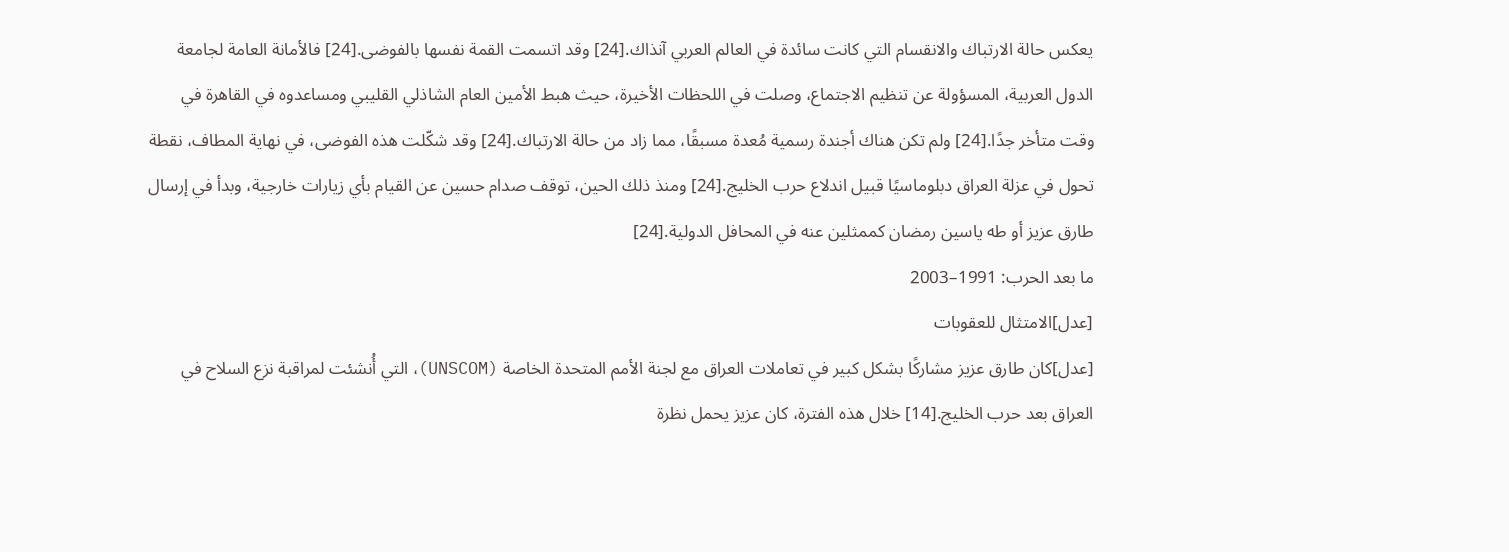يعكس حالة الارتباك والانقسام التي كانت سائدة في العالم العربي آنذاك.[24] وقد اتسمت القمة نفسها بالفوضى.[24] فالأمانة العامة لجامعة الدول العربية، المسؤولة عن تنظيم الاجتماع، وصلت في اللحظات الأخيرة، حيث هبط الأمين العام الشاذلي القليبي ومساعدوه في القاهرة في وقت متأخر جدًا.[24] ولم تكن هناك أجندة رسمية مُعدة مسبقًا، مما زاد من حالة الارتباك.[24] وقد شكّلت هذه الفوضى، في نهاية المطاف، نقطة تحول في عزلة العراق دبلوماسيًا قبيل اندلاع حرب الخليج.[24] ومنذ ذلك الحين، توقف صدام حسين عن القيام بأي زيارات خارجية، وبدأ في إرسال طارق عزيز أو طه ياسين رمضان كممثلين عنه في المحافل الدولية.[24]
ما بعد الحرب: 1991–2003
[عدل]الامتثال للعقوبات
[عدل]كان طارق عزيز مشاركًا بشكل كبير في تعاملات العراق مع لجنة الأمم المتحدة الخاصة (UNSCOM)، التي أُنشئت لمراقبة نزع السلاح في العراق بعد حرب الخليج.[14] خلال هذه الفترة، كان عزيز يحمل نظرة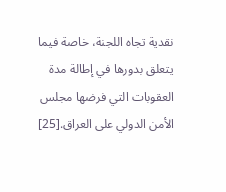نقدية تجاه اللجنة، خاصة فيما يتعلق بدورها في إطالة مدة العقوبات التي فرضها مجلس الأمن الدولي على العراق.[25]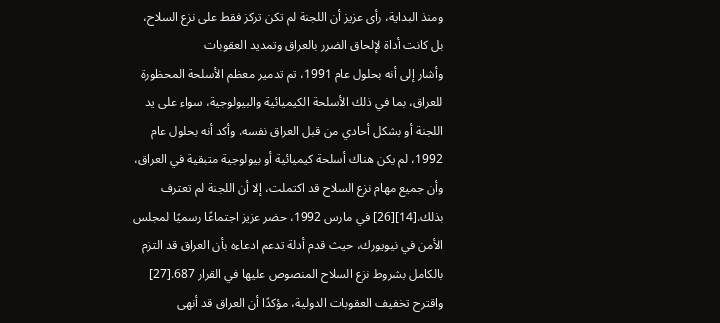ومنذ البداية، رأى عزيز أن اللجنة لم تكن تركز فقط على نزع السلاح، بل كانت أداة لإلحاق الضرر بالعراق وتمديد العقوبات
وأشار إلى أنه بحلول عام 1991، تم تدمير معظم الأسلحة المحظورة للعراق، بما في ذلك الأسلحة الكيميائية والبيولوجية، سواء على يد اللجنة أو بشكل أحادي من قبل العراق نفسه. وأكد أنه بحلول عام 1992، لم يكن هناك أسلحة كيميائية أو بيولوجية متبقية في العراق، وأن جميع مهام نزع السلاح قد اكتملت، إلا أن اللجنة لم تعترف بذلك.[14][26] في مارس 1992، حضر عزيز اجتماعًا رسميًا لمجلس الأمن في نيويورك، حيث قدم أدلة تدعم ادعاءه بأن العراق قد التزم بالكامل بشروط نزع السلاح المنصوص عليها في القرار 687.[27] واقترح تخفيف العقوبات الدولية، مؤكدًا أن العراق قد أنهى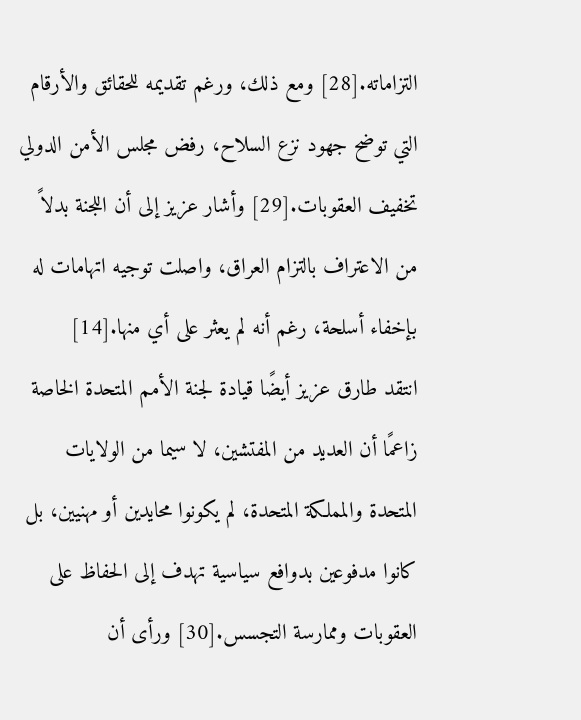التزاماته.[28] ومع ذلك، ورغم تقديمه للحقائق والأرقام التي توضح جهود نزع السلاح، رفض مجلس الأمن الدولي تخفيف العقوبات.[29] وأشار عزيز إلى أن اللجنة بدلاً من الاعتراف بالتزام العراق، واصلت توجيه اتهامات له بإخفاء أسلحة، رغم أنه لم يعثر على أي منها.[14]
انتقد طارق عزيز أيضًا قيادة لجنة الأمم المتحدة الخاصة زاعمًا أن العديد من المفتشين، لا سيما من الولايات المتحدة والمملكة المتحدة، لم يكونوا محايدين أو مهنيين، بل كانوا مدفوعين بدوافع سياسية تهدف إلى الحفاظ على العقوبات وممارسة التجسس.[30] ورأى أن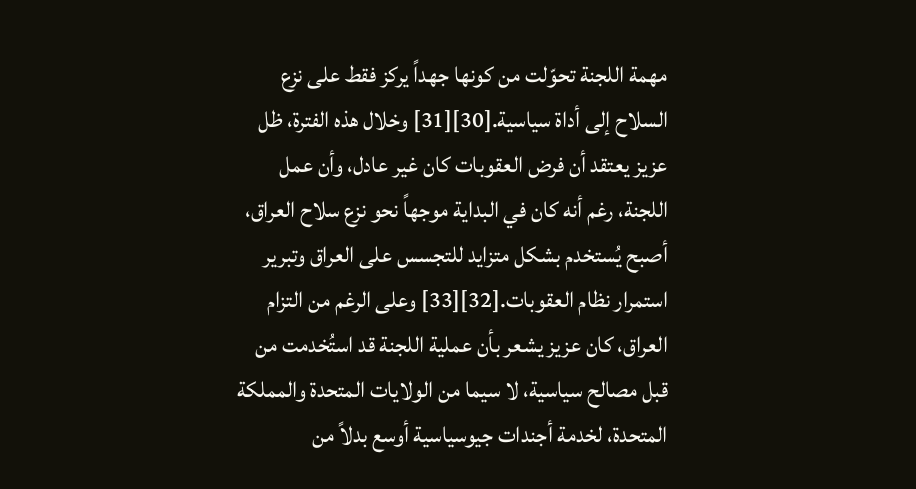مهمة اللجنة تحوّلت من كونها جهداً يركز فقط على نزع السلاح إلى أداة سياسية.[30][31] وخلال هذه الفترة، ظل عزيز يعتقد أن فرض العقوبات كان غير عادل، وأن عمل اللجنة، رغم أنه كان في البداية موجهاً نحو نزع سلاح العراق، أصبح يُستخدم بشكل متزايد للتجسس على العراق وتبرير استمرار نظام العقوبات.[32][33] وعلى الرغم من التزام العراق، كان عزيز يشعر بأن عملية اللجنة قد استُخدمت من قبل مصالح سياسية، لا سيما من الولايات المتحدة والمملكة المتحدة، لخدمة أجندات جيوسياسية أوسع بدلاً من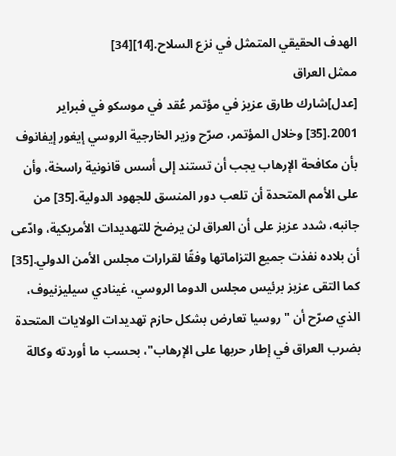الهدف الحقيقي المتمثل في نزع السلاح.[14][34]
ممثل العراق
[عدل]شارك طارق عزيز في مؤتمر عُقد في موسكو في فبراير 2001.[35] وخلال المؤتمر، صرّح وزير الخارجية الروسي إيغور إيفانوف بأن مكافحة الإرهاب يجب أن تستند إلى أسس قانونية راسخة، وأن على الأمم المتحدة أن تلعب دور المنسق للجهود الدولية.[35] من جانبه، شدد عزيز على أن العراق لن يرضخ للتهديدات الأمريكية، وادّعى أن بلاده نفذت جميع التزاماتها وفقًا لقرارات مجلس الأمن الدولي.[35] كما التقى عزيز برئيس مجلس الدوما الروسي، غينادي سيليزنيوف، الذي صرّح أن "روسيا تعارض بشكل حازم تهديدات الولايات المتحدة بضرب العراق في إطار حربها على الإرهاب"، بحسب ما أوردته وكالة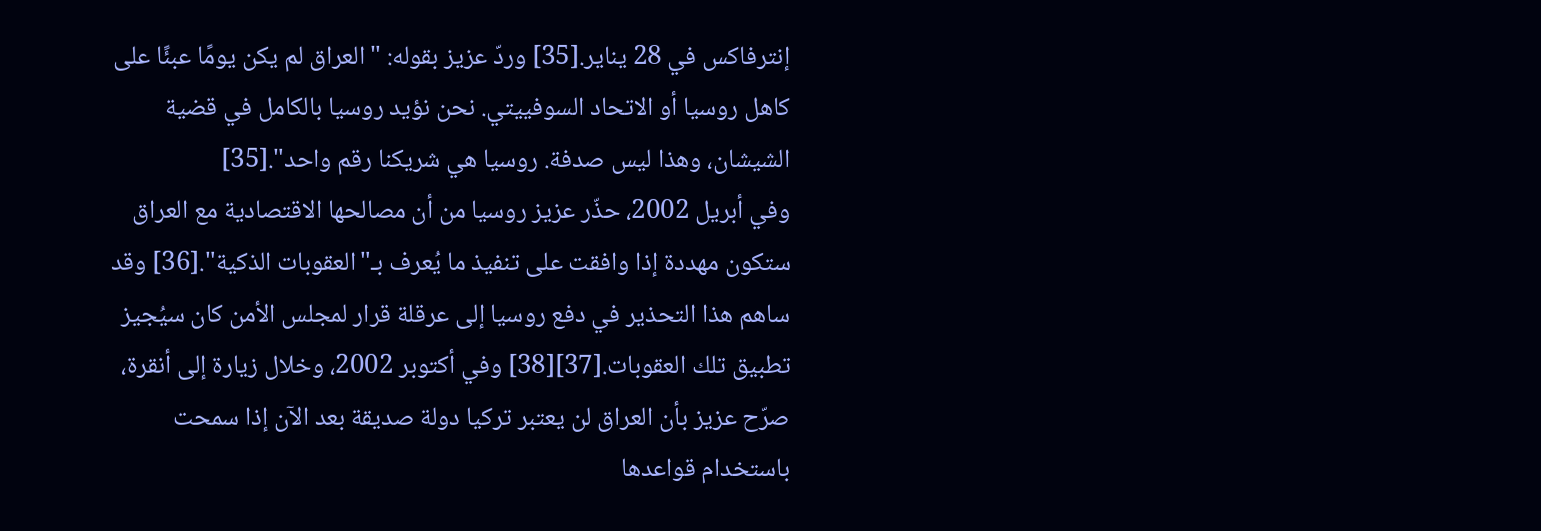إنترفاكس في 28 يناير.[35] وردّ عزيز بقوله: "العراق لم يكن يومًا عبئًا على كاهل روسيا أو الاتحاد السوفييتي. نحن نؤيد روسيا بالكامل في قضية الشيشان، وهذا ليس صدفة. روسيا هي شريكنا رقم واحد".[35]
وفي أبريل 2002، حذّر عزيز روسيا من أن مصالحها الاقتصادية مع العراق ستكون مهددة إذا وافقت على تنفيذ ما يُعرف بـ"العقوبات الذكية".[36] وقد ساهم هذا التحذير في دفع روسيا إلى عرقلة قرار لمجلس الأمن كان سيُجيز تطبيق تلك العقوبات.[37][38] وفي أكتوبر 2002، وخلال زيارة إلى أنقرة، صرّح عزيز بأن العراق لن يعتبر تركيا دولة صديقة بعد الآن إذا سمحت باستخدام قواعدها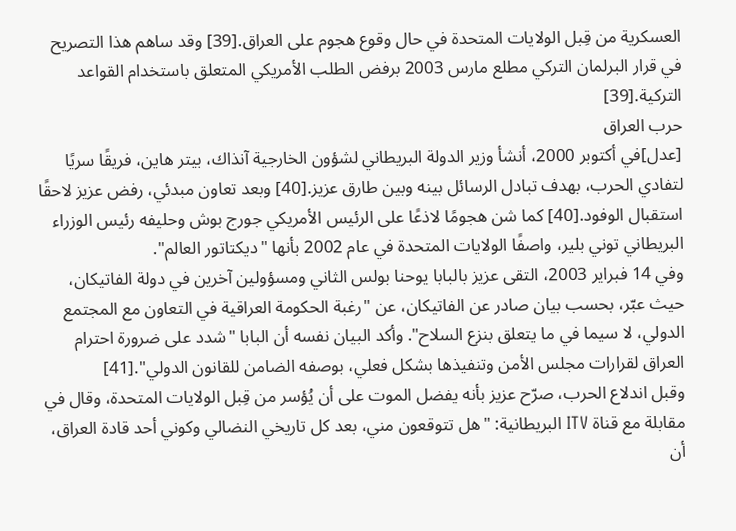العسكرية من قِبل الولايات المتحدة في حال وقوع هجوم على العراق.[39] وقد ساهم هذا التصريح في قرار البرلمان التركي مطلع مارس 2003 برفض الطلب الأمريكي المتعلق باستخدام القواعد التركية.[39]
حرب العراق
[عدل]في أكتوبر 2000، أنشأ وزير الدولة البريطاني لشؤون الخارجية آنذاك، بيتر هاين، فريقًا سريًا لتفادي الحرب، بهدف تبادل الرسائل بينه وبين طارق عزيز.[40] وبعد تعاون مبدئي، رفض عزيز لاحقًا استقبال الوفود.[40] كما شن هجومًا لاذعًا على الرئيس الأمريكي جورج بوش وحليفه رئيس الوزراء البريطاني توني بلير، واصفًا الولايات المتحدة في عام 2002 بأنها "ديكتاتور العالم".
وفي 14 فبراير 2003، التقى عزيز بالبابا يوحنا بولس الثاني ومسؤولين آخرين في دولة الفاتيكان، حيث عبّر، بحسب بيان صادر عن الفاتيكان، عن "رغبة الحكومة العراقية في التعاون مع المجتمع الدولي، لا سيما في ما يتعلق بنزع السلاح". وأكد البيان نفسه أن البابا "شدد على ضرورة احترام العراق لقرارات مجلس الأمن وتنفيذها بشكل فعلي، بوصفه الضامن للقانون الدولي".[41]
وقبل اندلاع الحرب، صرّح عزيز بأنه يفضل الموت على أن يُؤسر من قِبل الولايات المتحدة، وقال في مقابلة مع قناة ITV البريطانية: "هل تتوقعون مني، بعد كل تاريخي النضالي وكوني أحد قادة العراق، أن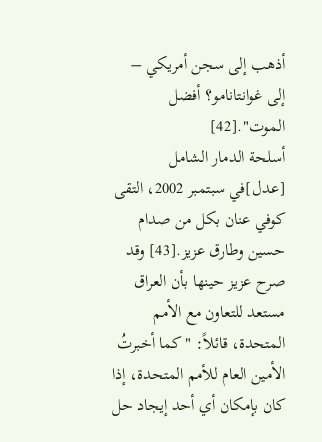أذهب إلى سجن أمريكي – إلى غوانتانامو؟ أفضل الموت".[42]
أسلحة الدمار الشامل
[عدل]في سبتمبر 2002، التقى كوفي عنان بكل من صدام حسين وطارق عزيز.[43] وقد صرح عزيز حينها بأن العراق مستعد للتعاون مع الأمم المتحدة، قائلاً: "كما أخبرتُ الأمين العام للأمم المتحدة، إذا كان بإمكان أي أحد إيجاد حل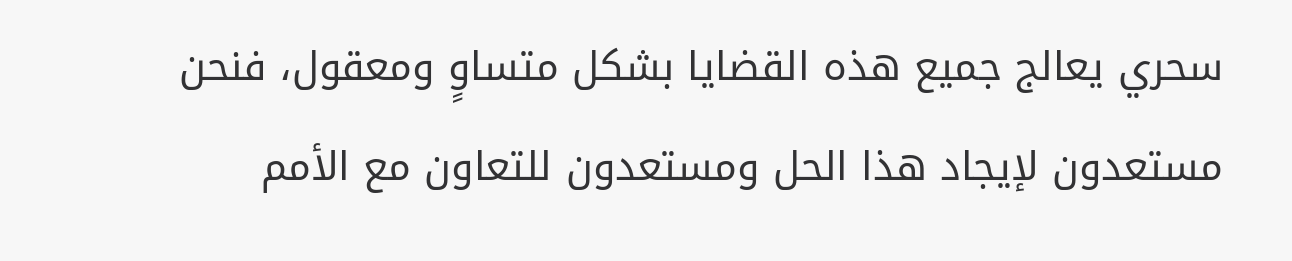سحري يعالج جميع هذه القضايا بشكل متساوٍ ومعقول، فنحن مستعدون لإيجاد هذا الحل ومستعدون للتعاون مع الأمم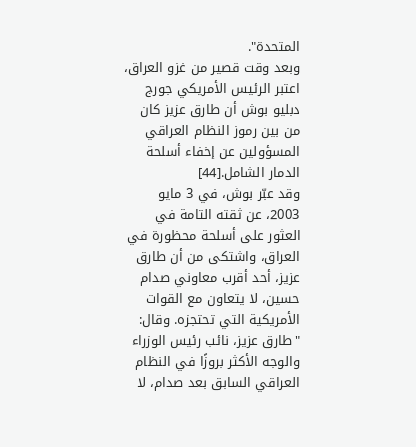المتحدة".
وبعد وقت قصير من غزو العراق، اعتبر الرئيس الأمريكي جورج دبليو بوش أن طارق عزيز كان من بين رموز النظام العراقي المسؤولين عن إخفاء أسلحة الدمار الشامل.[44]
وقد عبّر بوش، في 3 مايو 2003، عن ثقته التامة في العثور على أسلحة محظورة في العراق، واشتكى من أن طارق عزيز، أحد أقرب معاوني صدام حسين، لا يتعاون مع القوات الأمريكية التي تحتجزه. وقال: "طارق عزيز، نائب رئيس الوزراء والوجه الأكثر بروزًا في النظام العراقي السابق بعد صدام، لا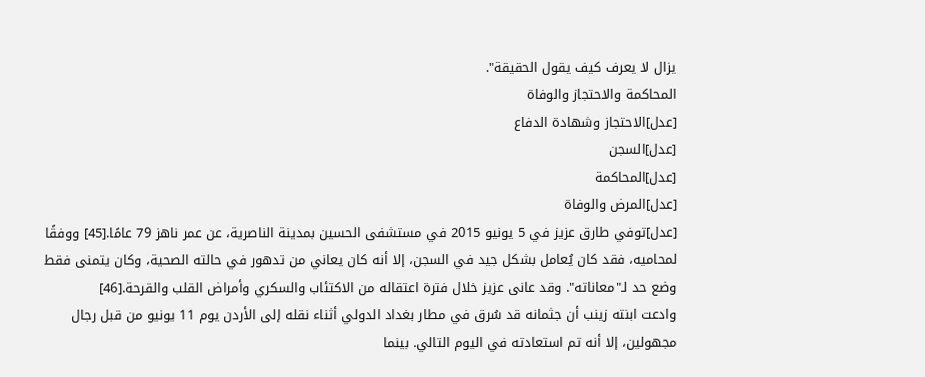يزال لا يعرف كيف يقول الحقيقة".
المحاكمة والاحتجاز والوفاة
[عدل]الاحتجاز وشهادة الدفاع
[عدل]السجن
[عدل]المحاكمة
[عدل]المرض والوفاة
[عدل]توفي طارق عزيز في 5 يونيو 2015 في مستشفى الحسين بمدينة الناصرية، عن عمر ناهز 79 عامًا.[45] ووفقًا لمحاميه، فقد كان يُعامل بشكل جيد في السجن، إلا أنه كان يعاني من تدهور في حالته الصحية، وكان يتمنى فقط وضع حد لـ"معاناته". وقد عانى عزيز خلال فترة اعتقاله من الاكتئاب والسكري وأمراض القلب والقرحة.[46]
وادعت ابنته زينب أن جثمانه قد سُرق في مطار بغداد الدولي أثناء نقله إلى الأردن يوم 11 يونيو من قبل رجال مجهولين، إلا أنه تم استعادته في اليوم التالي. بينما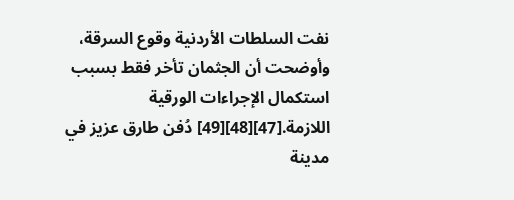نفت السلطات الأردنية وقوع السرقة، وأوضحت أن الجثمان تأخر فقط بسبب استكمال الإجراءات الورقية اللازمة.[47][48][49] دُفن طارق عزيز في مدينة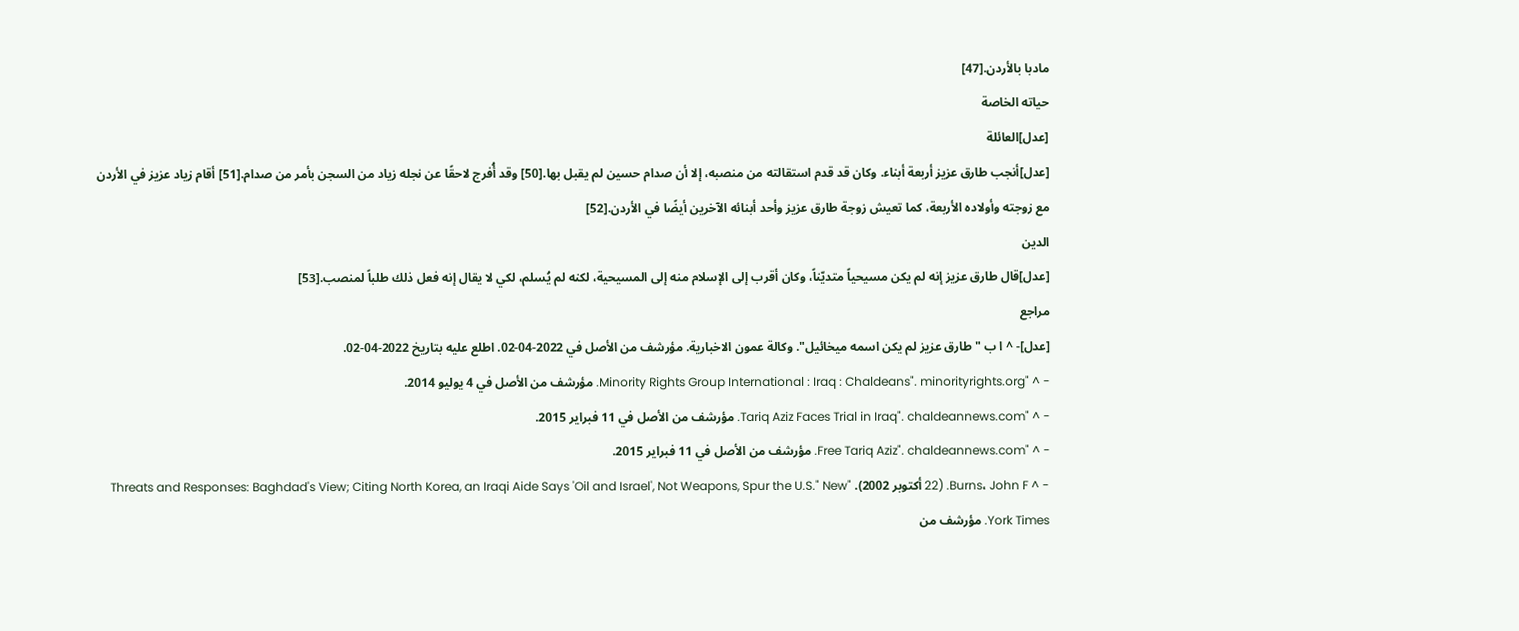مادبا بالأردن.[47]
حياته الخاصة
[عدل]العائلة
[عدل]أنجب طارق عزيز أربعة أبناء. وكان قد قدم استقالته من منصبه، إلا أن صدام حسين لم يقبل بها.[50] وقد أُفرج لاحقًا عن نجله زياد من السجن بأمر من صدام.[51] أقام زياد عزيز في الأردن مع زوجته وأولاده الأربعة، كما تعيش زوجة طارق عزيز وأحد أبنائه الآخرين أيضًا في الأردن.[52]
الدين
[عدل]قال طارق عزيز إنه لم يكن مسيحياً متديّناً، وكان أقرب إلى الإسلام منه إلى المسيحية، لكنه لم يُسلم، لكي لا يقال إنه فعل ذلك طلباً لمنصب.[53]
مراجع
[عدل]- ^ ا ب "طارق عزيز لم يكن اسمه ميخائيل". وكالة عمون الاخبارية. مؤرشف من الأصل في 2022-04-02. اطلع عليه بتاريخ 2022-04-02.
- ^ "Minority Rights Group International : Iraq : Chaldeans". minorityrights.org. مؤرشف من الأصل في 4 يوليو 2014.
- ^ "Tariq Aziz Faces Trial in Iraq". chaldeannews.com. مؤرشف من الأصل في 11 فبراير 2015.
- ^ "Free Tariq Aziz". chaldeannews.com. مؤرشف من الأصل في 11 فبراير 2015.
- ^ Burns، John F. (22 أكتوبر 2002). "Threats and Responses: Baghdad's View; Citing North Korea, an Iraqi Aide Says 'Oil and Israel', Not Weapons, Spur the U.S." New York Times. مؤرشف من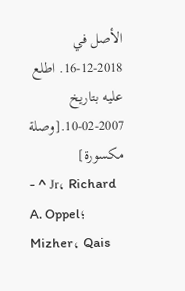الأصل في 2018-12-16. اطلع عليه بتاريخ 2007-02-10.[وصلة مكسورة]
- ^ Jr، Richard A. Oppel؛ Mizher، Qais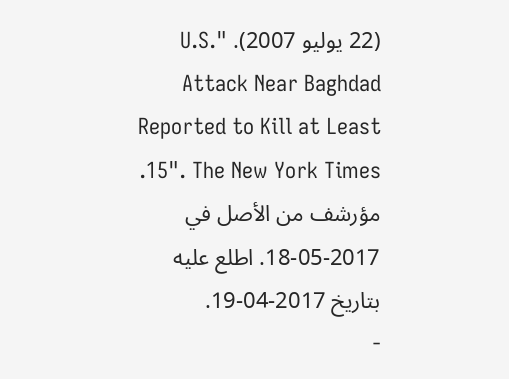(22 يوليو 2007). "U.S. Attack Near Baghdad Reported to Kill at Least 15". The New York Times. مؤرشف من الأصل في 2017-05-18. اطلع عليه بتاريخ 2017-04-19.
-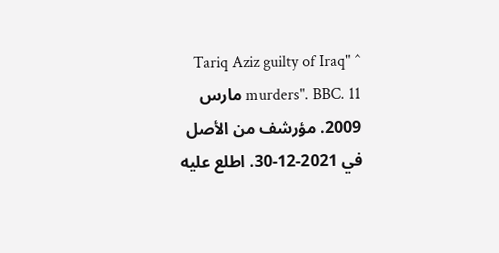^ "Tariq Aziz guilty of Iraq murders". BBC. 11 مارس 2009. مؤرشف من الأصل في 2021-12-30. اطلع عليه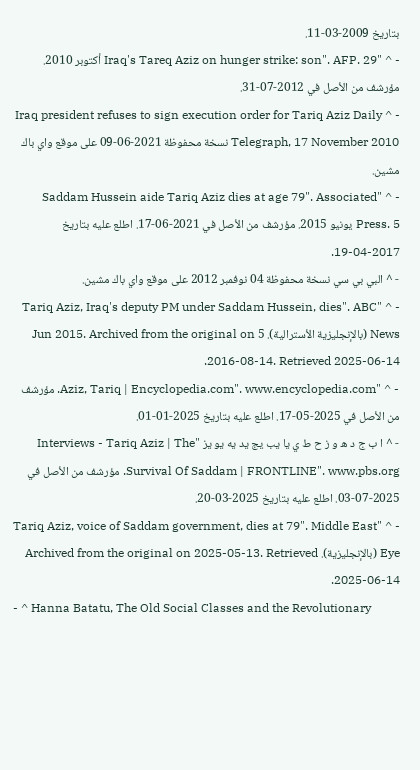بتاريخ 2009-03-11.
- ^ "Iraq's Tareq Aziz on hunger strike: son". AFP. 29 أكتوبر 2010. مؤرشف من الأصل في 2012-07-31.
- ^ Iraq president refuses to sign execution order for Tariq Aziz Daily Telegraph, 17 November 2010 نسخة محفوظة 2021-06-09 على موقع واي باك مشين.
- ^ "Saddam Hussein aide Tariq Aziz dies at age 79". Associated Press. 5 يونيو 2015. مؤرشف من الأصل في 2021-06-17. اطلع عليه بتاريخ 2017-04-19.
- ^ البي بي سي نسخة محفوظة 04 نوفمبر 2012 على موقع واي باك مشين.
- ^ "Tariq Aziz, Iraq's deputy PM under Saddam Hussein, dies". ABC News (بالإنجليزية الأسترالية). 5 Jun 2015. Archived from the original on 2016-08-14. Retrieved 2025-06-14.
- ^ "Aziz, Tariq | Encyclopedia.com". www.encyclopedia.com. مؤرشف من الأصل في 2025-05-17. اطلع عليه بتاريخ 2025-01-01.
- ^ ا ب ج د ه و ز ح ط ي يا يب يج يد يه يو يز "Interviews - Tariq Aziz | The Survival Of Saddam | FRONTLINE". www.pbs.org. مؤرشف من الأصل في 2025-07-03. اطلع عليه بتاريخ 2025-03-20.
- ^ "Tariq Aziz, voice of Saddam government, dies at 79". Middle East Eye (بالإنجليزية). Archived from the original on 2025-05-13. Retrieved 2025-06-14.
- ^ Hanna Batatu, The Old Social Classes and the Revolutionary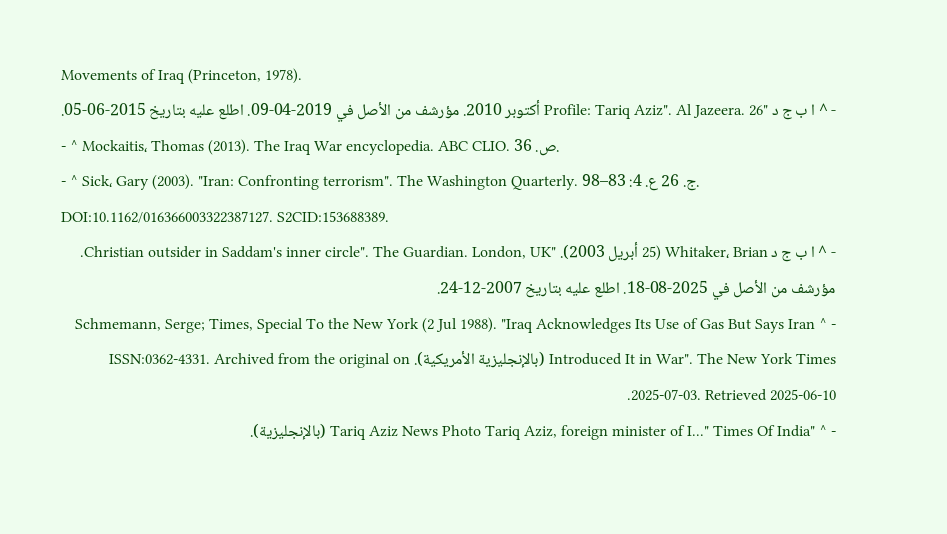Movements of Iraq (Princeton, 1978).
- ^ ا ب ج د "Profile: Tariq Aziz". Al Jazeera. 26 أكتوبر 2010. مؤرشف من الأصل في 2019-04-09. اطلع عليه بتاريخ 2015-06-05.
- ^ Mockaitis، Thomas (2013). The Iraq War encyclopedia. ABC CLIO. ص. 36.
- ^ Sick، Gary (2003). "Iran: Confronting terrorism". The Washington Quarterly. ج. 26 ع. 4: 83–98. DOI:10.1162/016366003322387127. S2CID:153688389.
- ^ ا ب ج د Whitaker، Brian (25 أبريل 2003). "Christian outsider in Saddam's inner circle". The Guardian. London, UK. مؤرشف من الأصل في 2025-08-18. اطلع عليه بتاريخ 2007-12-24.
- ^ Schmemann, Serge; Times, Special To the New York (2 Jul 1988). "Iraq Acknowledges Its Use of Gas But Says Iran Introduced It in War". The New York Times (بالإنجليزية الأمريكية). ISSN:0362-4331. Archived from the original on 2025-07-03. Retrieved 2025-06-10.
- ^ "Tariq Aziz News Photo Tariq Aziz, foreign minister of I..." Times Of India (بالإنجليزية).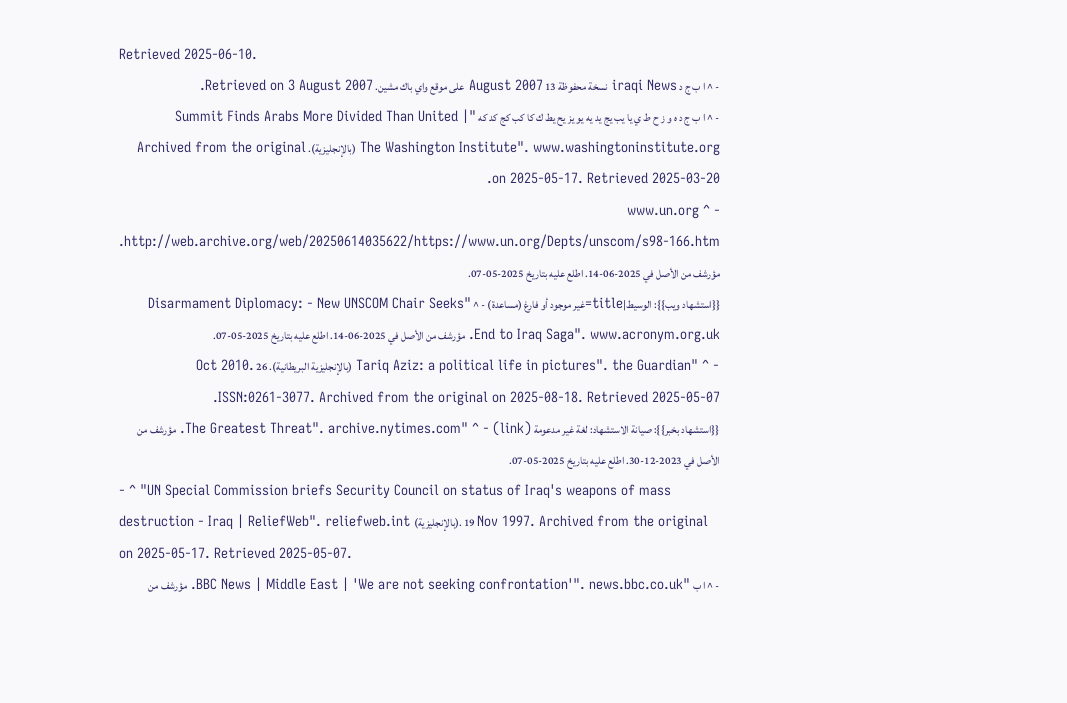Retrieved 2025-06-10.
- ^ ا ب ج د iraqi News نسخة محفوظة 13 August 2007 على موقع واي باك مشين. Retrieved on 3 August 2007.
- ^ ا ب ج د ه و ز ح ط ي يا يب يج يد يه يو يز يح يط ك كا كب كج كد كه "Summit Finds Arabs More Divided Than United | The Washington Institute". www.washingtoninstitute.org (بالإنجليزية). Archived from the original on 2025-05-17. Retrieved 2025-03-20.
- ^ www.un.org http://web.archive.org/web/20250614035622/https://www.un.org/Depts/unscom/s98-166.htm. مؤرشف من الأصل في 2025-06-14. اطلع عليه بتاريخ 2025-05-07.
{{استشهاد ويب}}: الوسيط|title=غير موجود أو فارغ (مساعدة) - ^ "Disarmament Diplomacy: - New UNSCOM Chair Seeks End to Iraq Saga". www.acronym.org.uk. مؤرشف من الأصل في 2025-06-14. اطلع عليه بتاريخ 2025-05-07.
- ^ "Tariq Aziz: a political life in pictures". the Guardian (بالإنجليزية البريطانية). 26 Oct 2010. ISSN:0261-3077. Archived from the original on 2025-08-18. Retrieved 2025-05-07.
{{استشهاد بخبر}}: صيانة الاستشهاد: لغة غير مدعومة (link) - ^ "The Greatest Threat". archive.nytimes.com. مؤرشف من الأصل في 2023-12-30. اطلع عليه بتاريخ 2025-05-07.
- ^ "UN Special Commission briefs Security Council on status of Iraq's weapons of mass destruction - Iraq | ReliefWeb". reliefweb.int (بالإنجليزية). 19 Nov 1997. Archived from the original on 2025-05-17. Retrieved 2025-05-07.
- ^ ا ب "BBC News | Middle East | 'We are not seeking confrontation'". news.bbc.co.uk. مؤرشف من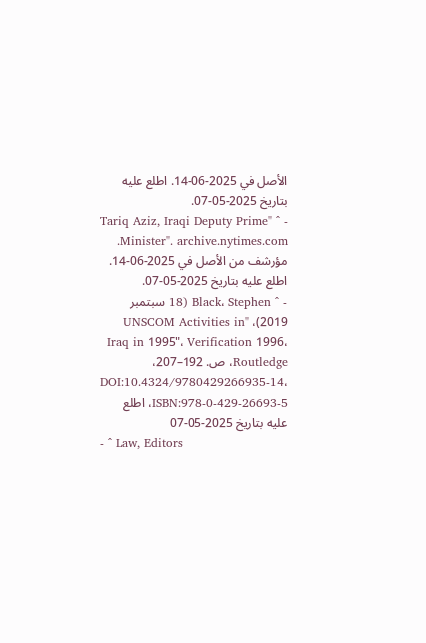الأصل في 2025-06-14. اطلع عليه بتاريخ 2025-05-07.
- ^ "Tariq Aziz, Iraqi Deputy Prime Minister". archive.nytimes.com. مؤرشف من الأصل في 2025-06-14. اطلع عليه بتاريخ 2025-05-07.
- ^ Black، Stephen (18 سبتمبر 2019)، "UNSCOM Activities in Iraq in 1995"، Verification 1996، Routledge، ص. 192–207، DOI:10.4324/9780429266935-14، ISBN:978-0-429-26693-5، اطلع عليه بتاريخ 2025-05-07
- ^ Law, Editors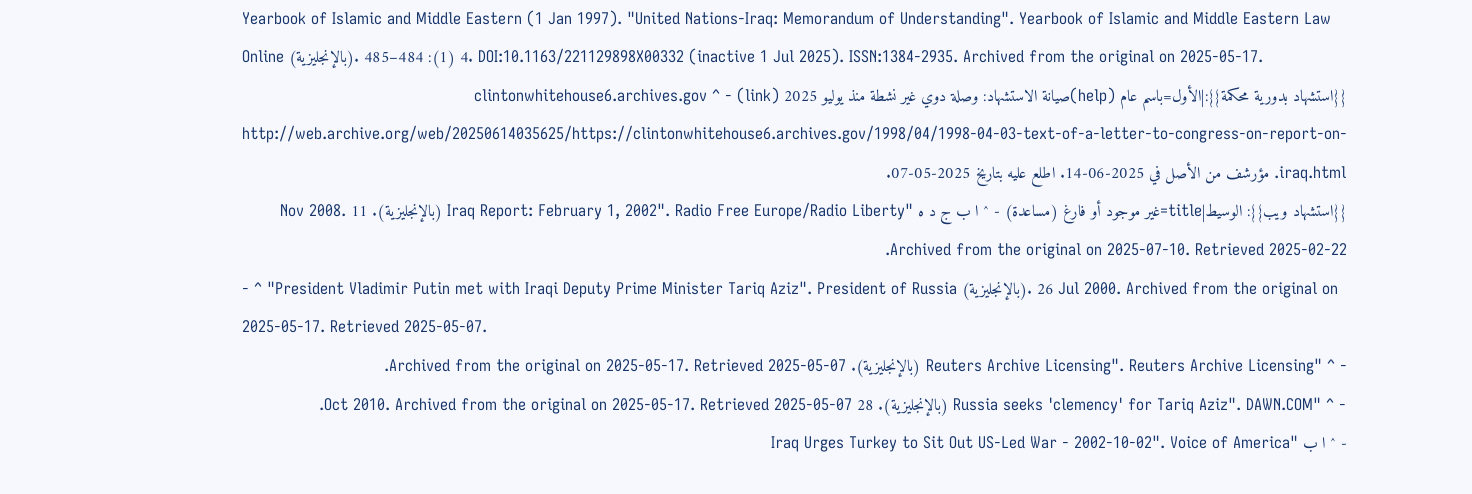Yearbook of Islamic and Middle Eastern (1 Jan 1997). "United Nations-Iraq: Memorandum of Understanding". Yearbook of Islamic and Middle Eastern Law Online (بالإنجليزية). 4 (1): 484–485. DOI:10.1163/221129898X00332 (inactive 1 Jul 2025). ISSN:1384-2935. Archived from the original on 2025-05-17.
{{استشهاد بدورية محكمة}}:|الأول=باسم عام (help)صيانة الاستشهاد: وصلة دوي غير نشطة منذ يوليو 2025 (link) - ^ clintonwhitehouse6.archives.gov http://web.archive.org/web/20250614035625/https://clintonwhitehouse6.archives.gov/1998/04/1998-04-03-text-of-a-letter-to-congress-on-report-on-iraq.html. مؤرشف من الأصل في 2025-06-14. اطلع عليه بتاريخ 2025-05-07.
{{استشهاد ويب}}: الوسيط|title=غير موجود أو فارغ (مساعدة) - ^ ا ب ج د ه "Iraq Report: February 1, 2002". Radio Free Europe/Radio Liberty (بالإنجليزية). 11 Nov 2008. Archived from the original on 2025-07-10. Retrieved 2025-02-22.
- ^ "President Vladimir Putin met with Iraqi Deputy Prime Minister Tariq Aziz". President of Russia (بالإنجليزية). 26 Jul 2000. Archived from the original on 2025-05-17. Retrieved 2025-05-07.
- ^ "Reuters Archive Licensing". Reuters Archive Licensing (بالإنجليزية). Archived from the original on 2025-05-17. Retrieved 2025-05-07.
- ^ "Russia seeks 'clemency' for Tariq Aziz". DAWN.COM (بالإنجليزية). 28 Oct 2010. Archived from the original on 2025-05-17. Retrieved 2025-05-07.
- ^ ا ب "Iraq Urges Turkey to Sit Out US-Led War - 2002-10-02". Voice of America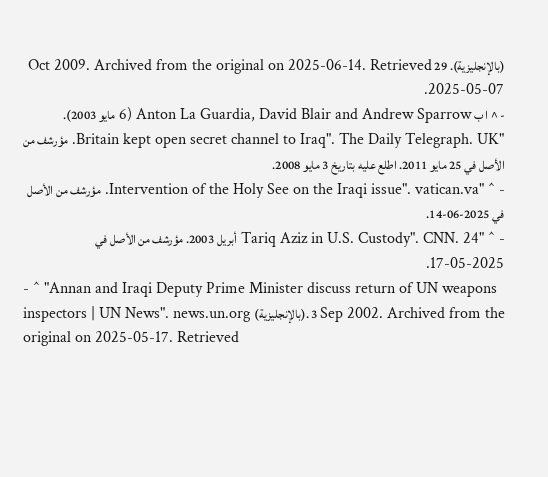(بالإنجليزية). 29 Oct 2009. Archived from the original on 2025-06-14. Retrieved 2025-05-07.
- ^ ا ب Anton La Guardia, David Blair and Andrew Sparrow (6 مايو 2003). "Britain kept open secret channel to Iraq". The Daily Telegraph. UK. مؤرشف من الأصل في 25 مايو 2011. اطلع عليه بتاريخ 3 مايو 2008.
- ^ "Intervention of the Holy See on the Iraqi issue". vatican.va. مؤرشف من الأصل في 2025-06-14.
- ^ "Tariq Aziz in U.S. Custody". CNN. 24 أبريل 2003. مؤرشف من الأصل في 2025-05-17.
- ^ "Annan and Iraqi Deputy Prime Minister discuss return of UN weapons inspectors | UN News". news.un.org (بالإنجليزية). 3 Sep 2002. Archived from the original on 2025-05-17. Retrieved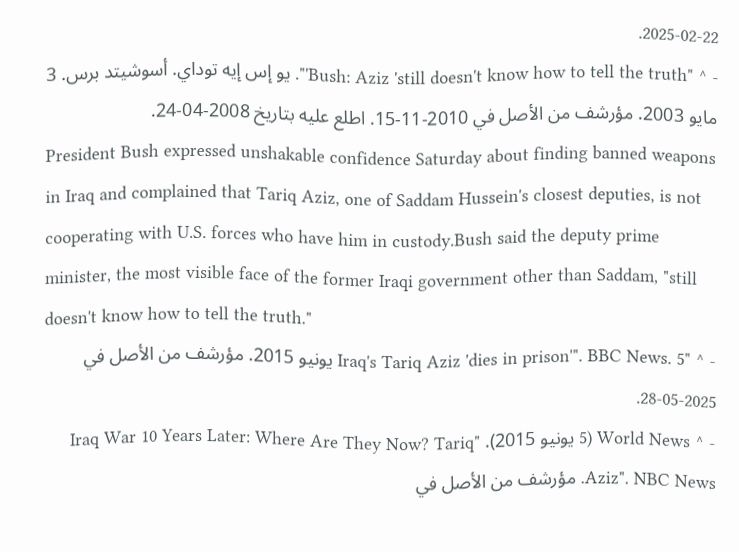2025-02-22.
- ^ "Bush: Aziz 'still doesn't know how to tell the truth'". يو إس إيه توداي. أسوشيتد برس. 3 مايو 2003. مؤرشف من الأصل في 2010-11-15. اطلع عليه بتاريخ 2008-04-24.
President Bush expressed unshakable confidence Saturday about finding banned weapons in Iraq and complained that Tariq Aziz, one of Saddam Hussein's closest deputies, is not cooperating with U.S. forces who have him in custody.Bush said the deputy prime minister, the most visible face of the former Iraqi government other than Saddam, "still doesn't know how to tell the truth."
- ^ "Iraq's Tariq Aziz 'dies in prison'". BBC News. 5 يونيو 2015. مؤرشف من الأصل في 2025-05-28.
- ^ World News (5 يونيو 2015). "Iraq War 10 Years Later: Where Are They Now? Tariq Aziz". NBC News. مؤرشف من الأصل في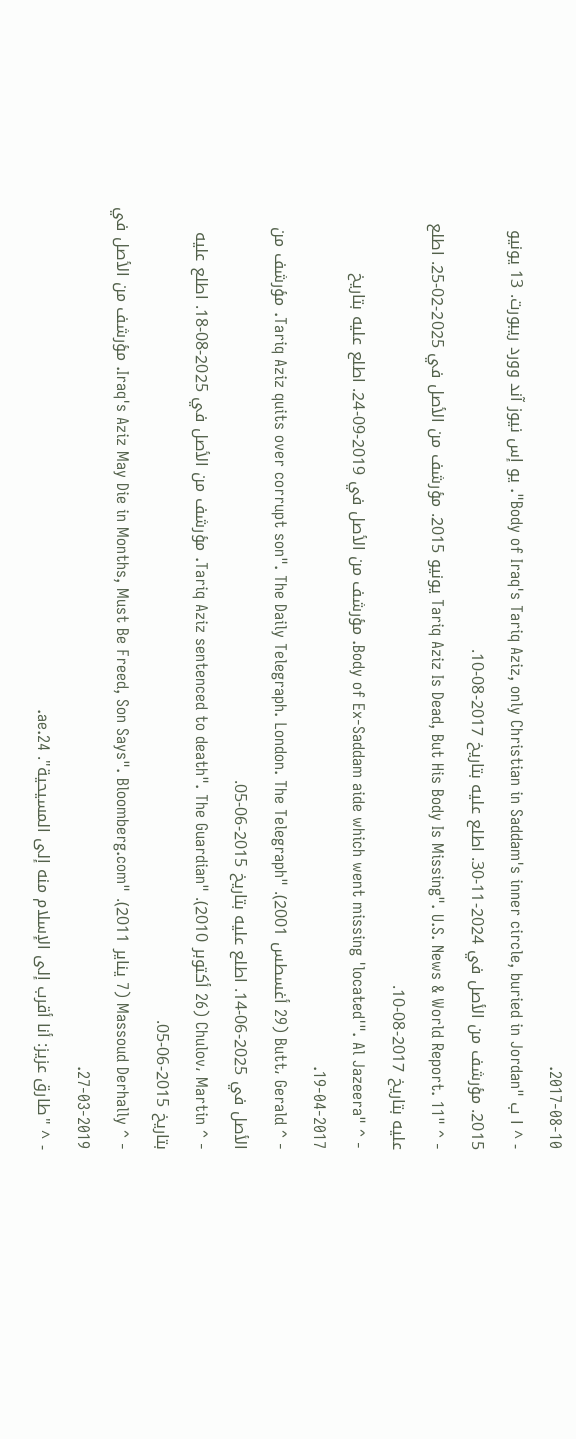2017-08-10.
- ^ ا ب "Body of Iraq's Tariq Aziz, only Christian in Saddam's inner circle, buried in Jordan". يو إس نيوز آند وورد ريبورت. 13 يونيو 2015. مؤرشف من الأصل في 2024-11-30. اطلع عليه بتاريخ 2017-08-10.
- ^ "Tariq Aziz Is Dead, But His Body Is Missing". U.S. News & World Report. 11 يونيو 2015. مؤرشف من الأصل في 2025-02-25. اطلع عليه بتاريخ 2017-08-10.
- ^ "Body of Ex-Saddam aide which went missing 'located'". Al Jazeera. مؤرشف من الأصل في 2019-09-24. اطلع عليه بتاريخ 2017-04-19.
- ^ Butt، Gerald (29 أغسطس 2001). "Tariq Aziz quits over corrupt son". The Daily Telegraph. London. The Telegraph. مؤرشف من الأصل في 2025-06-14. اطلع عليه بتاريخ 2015-06-05.
- ^ Chulov، Martin (26 أكتوبر 2010). "Tariq Aziz sentenced to death". The Guardian. مؤرشف من الأصل في 2025-08-18. اطلع عليه بتاريخ 2015-06-05.
- ^ Massoud Derhally (7 يناير 2011). "Iraq's Aziz May Die in Months, Must Be Freed, Son Says". Bloomberg.com. مؤرشف من الأصل في 2019-03-27.
- ^ "طارق عزيز: أنا أقرب إلى الإسلام منه إلى المسيحية". 24.ae.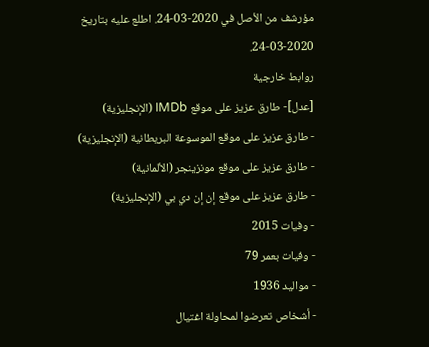مؤرشف من الأصل في 2020-03-24. اطلع عليه بتاريخ 2020-03-24.
روابط خارجية
[عدل]- طارق عزيز على موقع IMDb (الإنجليزية)
- طارق عزيز على موقع الموسوعة البريطانية (الإنجليزية)
- طارق عزيز على موقع مونزينجر (الألمانية)
- طارق عزيز على موقع إن إن دي بي (الإنجليزية)
- وفيات 2015
- وفيات بعمر 79
- مواليد 1936
- أشخاص تعرضوا لمحاولة اغتيال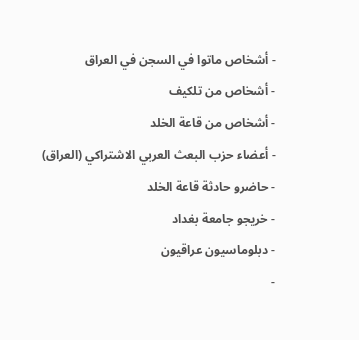- أشخاص ماتوا في السجن في العراق
- أشخاص من تلكيف
- أشخاص من قاعة الخلد
- أعضاء حزب البعث العربي الاشتراكي (العراق)
- حاضرو حادثة قاعة الخلد
- خريجو جامعة بغداد
- دبلوماسيون عراقيون
-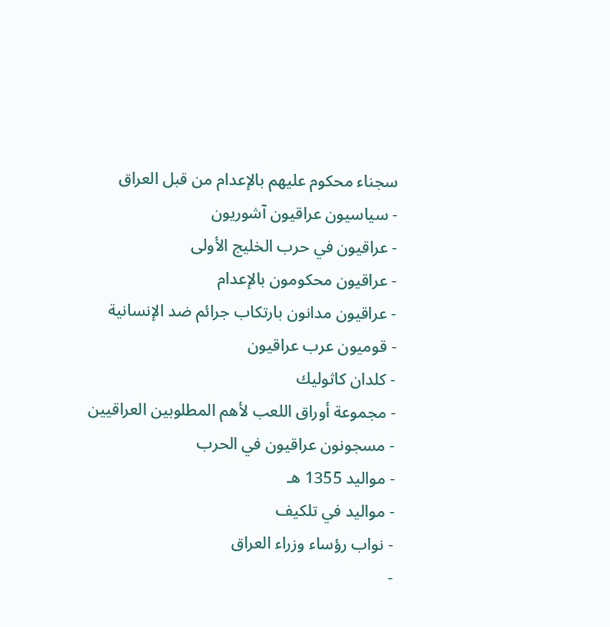سجناء محكوم عليهم بالإعدام من قبل العراق
- سياسيون عراقيون آشوريون
- عراقيون في حرب الخليج الأولى
- عراقيون محكومون بالإعدام
- عراقيون مدانون بارتكاب جرائم ضد الإنسانية
- قوميون عرب عراقيون
- كلدان كاثوليك
- مجموعة أوراق اللعب لأهم المطلوبين العراقيين
- مسجونون عراقيون في الحرب
- مواليد 1355 هـ
- مواليد في تلكيف
- نواب رؤساء وزراء العراق
-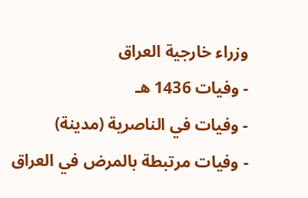وزراء خارجية العراق
- وفيات 1436 هـ
- وفيات في الناصرية (مدينة)
- وفيات مرتبطة بالمرض في العراق